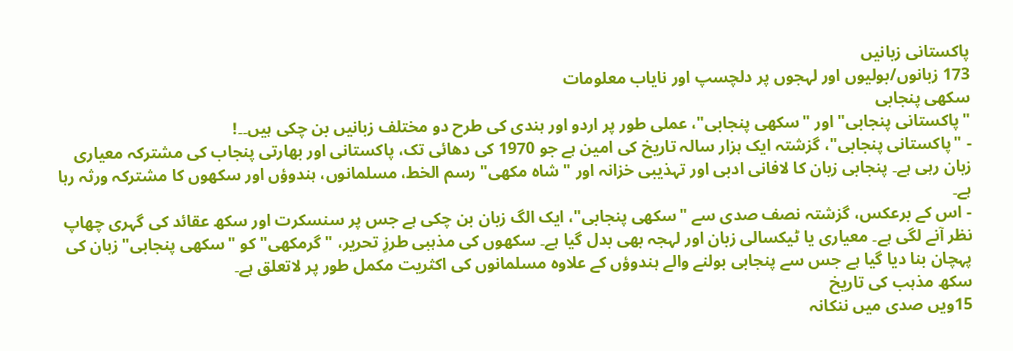پاکستانی زبانیں
173 زبانوں/بولیوں اور لہجوں پر دلچسپ اور نایاب معلومات
سکھی پنجابی
"پاکستانی پنجابی" اور "سکھی پنجابی"، عملی طور پر اردو اور ہندی کی طرح دو مختلف زبانیں بن چکی ہیں۔۔!
- "پاکستانی پنجابی"، گزشتہ ایک ہزار سالہ تاریخ کی امین ہے جو 1970 کی دھائی تک، پاکستانی اور بھارتی پنجاب کی مشترکہ معیاری زبان رہی ہے۔ پنجابی زبان کا لافانی ادبی اور تہذیبی خزانہ اور "شاہ مکھی" رسم الخط، مسلمانوں، ہندوؤں اور سکھوں کا مشترکہ ورثہ رہا ہے۔
- اس کے برعکس، گزشتہ نصف صدی سے "سکھی پنجابی"، ایک الگ زبان بن چکی ہے جس پر سنسکرت اور سکھ عقائد کی گہری چھاپ نظر آنے لگی ہے۔ معیاری یا ٹیکسالی زبان اور لہجہ بھی بدل گیا ہے۔ سکھوں کی مذہبی طرزِ تحریر، "گرمکھی" کو "سکھی پنجابی" زبان کی پہچان بنا دیا گیا ہے جس سے پنجابی بولنے والے ہندوؤں کے علاوہ مسلمانوں کی اکثریت مکمل طور پر لاتعلق ہے۔
سکھ مذہب کی تاریخ
15ویں صدی میں ننکانہ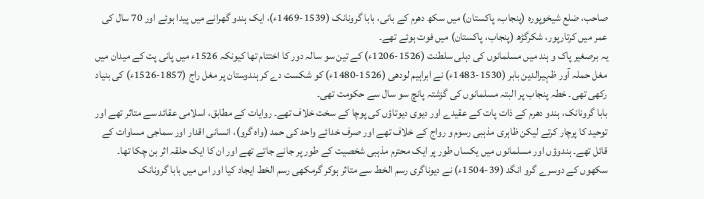صاحب، ضلع شیخوپورہ (پنجاب، پاکستان) میں سکھ دھرم کے بانی، بابا گرونانک (1539-1469ء)، ایک ہندو گھرانے میں پیدا ہوئے اور 70 سال کی عمر میں کرتارپور، شکرگڑھ (پنجاب، پاکستان) میں فوت ہوئے تھے۔
یہ برصغیر پاک و ہند میں مسلمانوں کی دہلی سلطنت (1526-1206ء) کے تین سو سالہ دور کا اختتام تھا کیونکہ 1526ء میں پانی پت کے میدان میں مغل حملہ آور ظہیرالدین بابر (1530-1483ء) نے ابراہیم لودھی (1526-1480ء) کو شکست دے کر ہندوستان پر مغل راج (1857-1526ء) کی بنیاد رکھی تھی۔ خطہ پنجاب پر البتہ مسلمانوں کی گزشتہ پانچ سو سال سے حکومت تھی۔
بابا گرونانک، ہندو دھرم کے ذات پات کے عقیدے اور دیوی دیوتاؤں کی پوچا کے سخت خلاف تھے۔ روایات کے مطابق، اسلامی عقائد سے متاثر تھے اور توحید کا پرچار کرتے لیکن ظاہری مذہبی رسوم و رواج کے خلاف تھے اور صرف خدائے واحد کی حمد (واہ گرو)، انسانی اقدار اور سماجی مساوات کے قائل تھے۔ ہندوؤں اور مسلمانوں میں یکساں طور پر ایک محترم مذہبی شخصیت کے طور پر جانے جاتے تھے اور ان کا ایک حلقہ اثر بن چکا تھا۔
سکھوں کے دوسرے گرو انگد (39-1504ء) نے دیوناگری رسم الخط سے متاثر ہوکر گرمکھی رسم الخط ایجاد کیا اور اس میں بابا گرونانک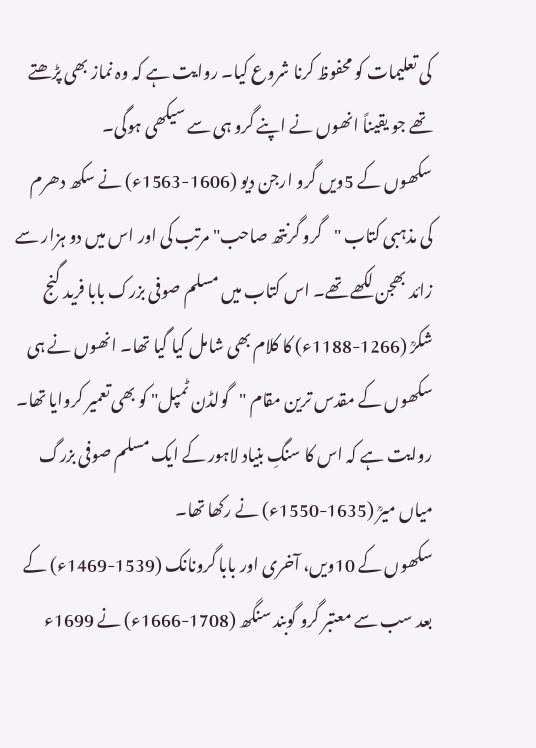کی تعلیمات کو محفوظ کرنا شروع کیا۔ روایت ہے کہ وہ نماز بھی پڑھتے تھے جو یقیناً انھوں نے اپنے گرو ہی سے سیکھی ہوگی۔
سکھوں کے 5ویں گرو ارجن دیو (1606-1563ء) نے سکھ دھرم کی مذہبی کتاب "گرو گرنتھ صاحب" مرتب کی اور اس میں دو ہزار سے زائد بھجن لکھے تھے۔ اس کتاب میں مسلم صوفی بزرک بابا فرید گنج شکرؒ (1266-1188ء) کا کلام بھی شامل کیا گیا تھا۔ انھوں نے ہی سکھوں کے مقدس ترین مقام "گولڈن ٹمپل" کو بھی تعمیر کروایا تھا۔ روایت ہے کہ اس کا سنگِ بنیاد لاہور کے ایک مسلم صوفی بزرگ میاں میرؒ (1635-1550ء) نے رکھا تھا۔
سکھوں کے 10ویں، آخری اور بابا گرونانک (1539-1469ء) کے بعد سب سے معتبر گرو گوبند سنگھ (1708-1666ء) نے 1699ء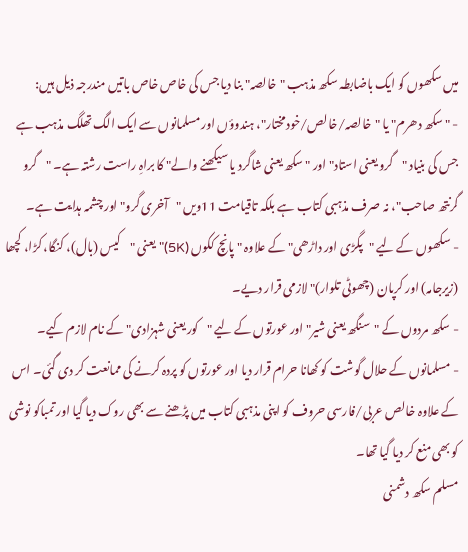میں سکھوں کو ایک باضابطہ سکھ مذہب "خالصہ" بنا دیا جس کی خاص خاص باتیں مندرجہ ذیل ہیں:
- "سکھ دھرم" یا "خالصہ/خالص/خودمختار"، ہندوؤں اور مسلمانوں سے ایک الگ تھلگ مذہب ہے جس کی بنیاد "گرو یعنی استاد" اور "سکھ یعنی شاگرد یا سیکھنے والے" کا براہِ راست رشتہ ہے۔ "گرو گرنتھ صاحب"، نہ صرف مذہبی کتاب ہے بلکہ تاقیامت 11ویں "آخری گرو" اور چشمہ ہدایت ہے۔
- سکھوں کے لیے "پگڑی اور داڑھی" کے علاوہ "پانچ ککوں (5K)" یعنی "کیس (بال)، کنگا، کڑا، کچھا (زیرجامہ) اور کرپان (چھوٹی تلوار)" لازمی قرار دیے۔
- سکھ مردوں کے "سنگھ یعنی شیر" اور عورتوں کے لیے "کور یعنی شہزادی" کے نام لازم کیے۔
- مسلمانوں کے حلال گوشت کو کھانا حرام قرار دیا اور عورتوں کو پردہ کرنے کی ممانعت کر دی گئی۔ اس کے علاوہ خالص عربی/فارسی حروف کو اپنی مذہبی کتاب میں پڑھنے سے بھی روک دیا گیا اور تمباکو نوشی کو بھی منع کر دیا گیا تھا۔
مسلم سکھ دشمنی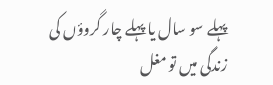پہلے سو سال یا پہلے چار گروؤں کی زندگی میں تو مغل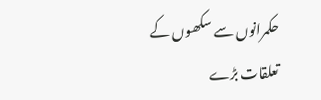حکمرانوں سے سکھوں کے تعلقات بڑے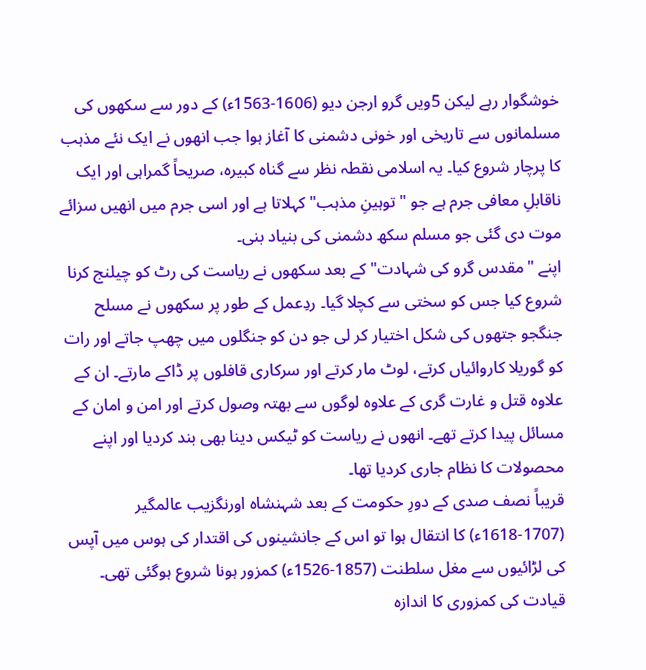خوشگوار رہے لیکن 5ویں گرو ارجن دیو (1606-1563ء) کے دور سے سکھوں کی مسلمانوں سے تاریخی اور خونی دشمنی کا آغاز ہوا جب انھوں نے ایک نئے مذہب کا پرچار شروع کیا۔ یہ اسلامی نقطہ نظر سے گناہ کبیرہ، صریحاً گمراہی اور ایک ناقابلِ معافی جرم ہے جو "توہینِ مذہب" کہلاتا ہے اور اسی جرم میں انھیں سزائے موت دی گئی جو مسلم سکھ دشمنی کی بنیاد بنی۔
اپنے "مقدس گرو کی شہادت" کے بعد سکھوں نے ریاست کی رٹ کو چیلنج کرنا شروع کیا جس کو سختی سے کچلا گیا۔ ردِعمل کے طور پر سکھوں نے مسلح جنگجو جتھوں کی شکل اختیار کر لی جو دن کو جنگلوں میں چھپ جاتے اور رات کو گوریلا کاروائیاں کرتے، لوٹ مار کرتے اور سرکاری قافلوں پر ڈاکے مارتے۔ ان کے علاوہ قتل و غارت گری کے علاوہ لوگوں سے بھتہ وصول کرتے اور امن و امان کے مسائل پیدا کرتے تھے۔ انھوں نے ریاست کو ٹیکس دینا بھی بند کردیا اور اپنے محصولات کا نظام جاری کردیا تھا۔
قریباً نصف صدی کے دورِ حکومت کے بعد شہنشاہ اورنگزیب عالمگیر (1707-1618ء) کا انتقال ہوا تو اس کے جانشینوں کی اقتدار کی ہوس میں آپس کی لڑائیوں سے مغل سلطنت (1857-1526ء) کمزور ہونا شروع ہوگئی تھی۔ قیادت کی کمزوری کا اندازہ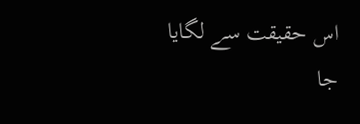اس حقیقت سے لگایا جا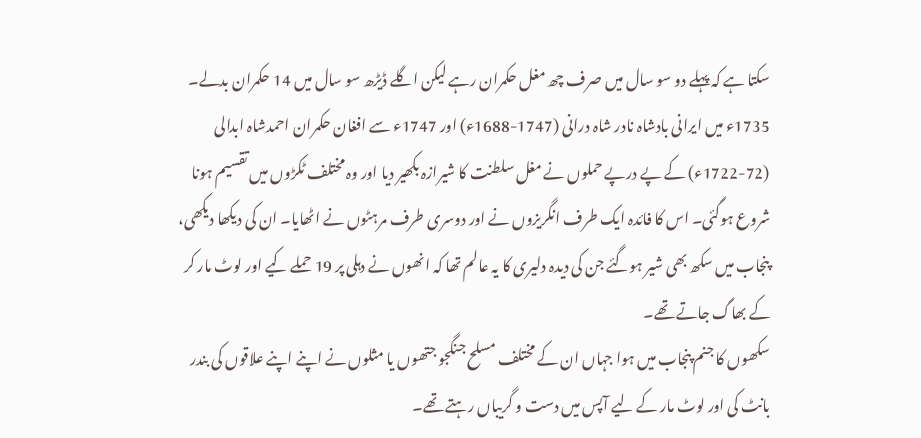سکتا ہے کہ پہلے دو سو سال میں صرف چھ مغل حکمران رہے لیکن اگلے ڈیڑھ سو سال میں 14 حکمران بدلے۔
1735ء میں ایرانی بادشاہ نادر شاہ درانی (1747-1688ء) اور 1747ء سے افغان حکمران احمدشاہ ابدالی (72-1722ء) کے پے درپے حملوں نے مغل سلطنت کا شیرازہ بکھیر دیا اور وہ مختلف ٹکڑوں میں تقسیم ہونا شروع ہوگئی۔ اس کا فائدہ ایک طرف انگریزوں نے اور دوسری طرف مرہٹوں نے اٹھایا۔ ان کی دیکھا دیکھی، پنجاب میں سکھ بھی شیر ہوگئے جن کی دیدہ دلیری کا یہ عالم تھا کہ انھوں نے دہلی پر 19 حملے کیے اور لوٹ مار کر کے بھاگ جاتے تھے۔
سکھوں کا جنم پنجاب میں ہوا جہاں ان کے مختلف مسلح جنگجو جتھوں یا مثلوں نے اپنے اپنے علاقوں کی بندر بانٹ کی اور لوٹ مار کے لیے آپس میں دست و گریباں رہتے تھے۔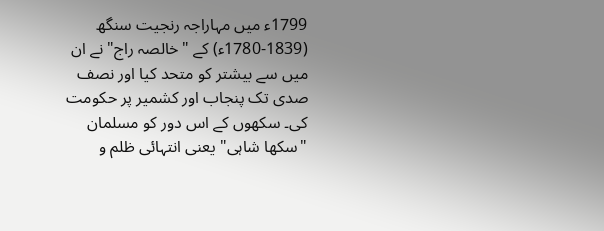1799ء میں مہاراجہ رنجیت سنگھ (1839-1780ء) کے "خالصہ راج" نے ان میں سے بیشتر کو متحد کیا اور نصف صدی تک پنجاب اور کشمیر پر حکومت کی۔ سکھوں کے اس دور کو مسلمان "سکھا شاہی" یعنی انتہائی ظلم و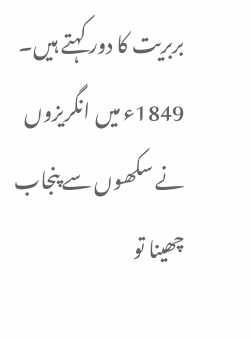بربریت کا دور کہتے ہیں۔
1849ء میں انگریزوں نے سکھوں سے پنجاب چھینا تو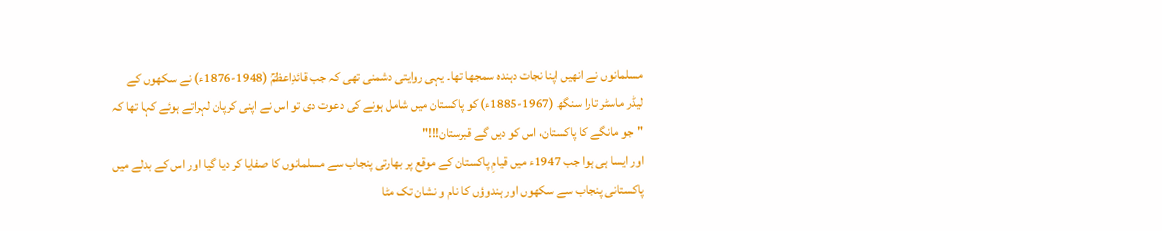مسلمانوں نے انھیں اپنا نجات دہندہ سمجھا تھا۔ یہی روایتی دشمنی تھی کہ جب قائدِاعظمؒ (1948-1876ء) نے سکھوں کے لیڈر ماسٹر تارا سنگھ (1967-1885ء) کو پاکستان میں شامل ہونے کی دعوت دی تو اس نے اپنی کرپان لہراتے ہوئے کہا تھا کہ "جو مانگے کا پاکستان، اس کو دیں گے قبرستان!!!"
اور ایسا ہی ہوا جب 1947ء میں قیامِ پاکستان کے موقع پر بھارتی پنجاب سے مسلمانوں کا صفایا کر دیا گیا اور اس کے بدلے میں پاکستانی پنجاب سے سکھوں اور ہندوؤں کا نام و نشان تک مٹا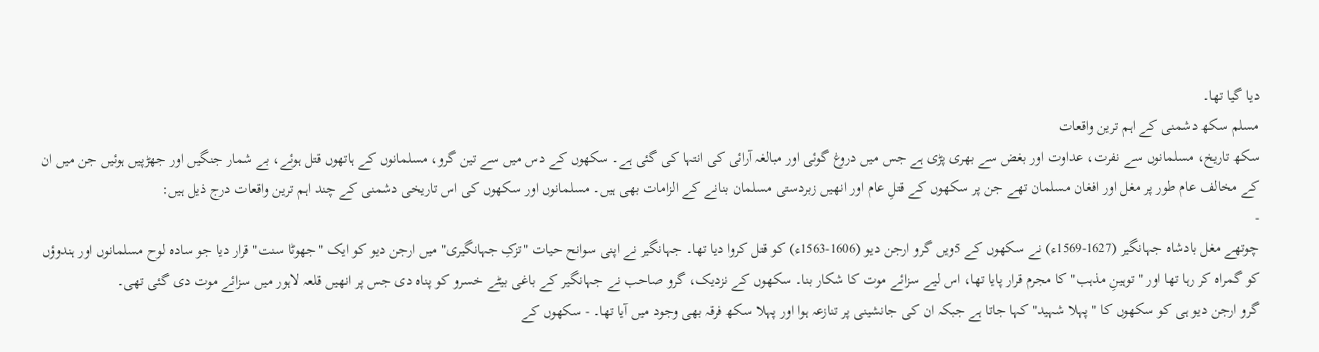دیا گیا تھا۔
مسلم سکھ دشمنی کے اہم ترین واقعات
سکھ تاریخ، مسلمانوں سے نفرت، عداوت اور بغض سے بھری پڑی ہے جس میں دروغ گوئی اور مبالغہ آرائی کی انتہا کی گئی ہے۔ سکھوں کے دس میں سے تین گرو، مسلمانوں کے ہاتھوں قتل ہوئے، بے شمار جنگیں اور جھڑپیں ہوئیں جن میں ان کے مخالف عام طور پر مغل اور افغان مسلمان تھے جن پر سکھوں کے قتلِ عام اور انھیں زبردستی مسلمان بنانے کے الزامات بھی ہیں۔ مسلمانوں اور سکھوں کی اس تاریخی دشمنی کے چند اہم ترین واقعات درج ذیل ہیں:
-
چوتھے مغل بادشاہ جہانگیر (1627-1569ء) نے سکھوں کے 5ویں گرو ارجن دیو (1606-1563ء) کو قتل کروا دیا تھا۔ جہانگیر نے اپنی سوانح حیات "تزکِ جہانگیری" میں ارجن دیو کو ایک "جھوٹا سنت" قرار دیا جو سادہ لوح مسلمانوں اور ہندوؤں کو گمراہ کر رہا تھا اور "توہینِ مذہب" کا مجرم قرار پایا تھا، اس لیے سزائے موت کا شکار بنا۔ سکھوں کے نزدیک، گرو صاحب نے جہانگیر کے باغی بیٹے خسرو کو پناہ دی جس پر انھیں قلعہ لاہور میں سزائے موت دی گئی تھی۔
گرو ارجن دیو ہی کو سکھوں کا "پہلا شہید" کہا جاتا ہے جبکہ ان کی جانشینی پر تنازعہ ہوا اور پہلا سکھ فرقہ بھی وجود میں آیا تھا۔ - سکھوں کے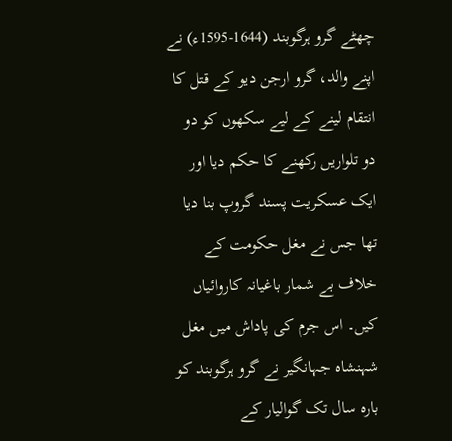چھٹے گرو ہرگوبند (1644-1595ء) نے اپنے والد، گرو ارجن دیو کے قتل کا انتقام لینے کے لیے سکھوں کو دو دو تلواریں رکھنے کا حکم دیا اور ایک عسکریت پسند گروپ بنا دیا تھا جس نے مغل حکومت کے خلاف بے شمار باغیانہ کاروائیاں کیں۔ اس جرم کی پاداش میں مغل شہنشاہ جہانگیر نے گرو ہرگوبند کو بارہ سال تک گوالیار کے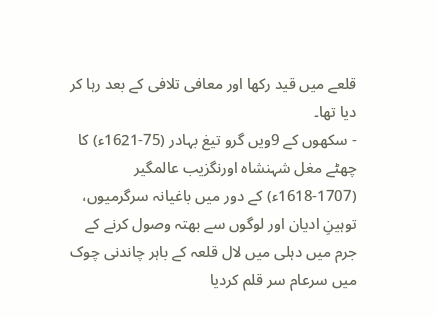قلعے میں قید رکھا اور معافی تلافی کے بعد رہا کر دیا تھا۔
- سکھوں کے 9ویں گرو تیغ بہادر (75-1621ء) کا چھٹے مغل شہنشاہ اورنگزیب عالمگیر (1707-1618ء) کے دور میں باغیانہ سرگرمیوں، توہینِ ادیان اور لوگوں سے بھتہ وصول کرنے کے جرم میں دہلی میں لال قلعہ کے باہر چاندنی چوک میں سرعام سر قلم کردیا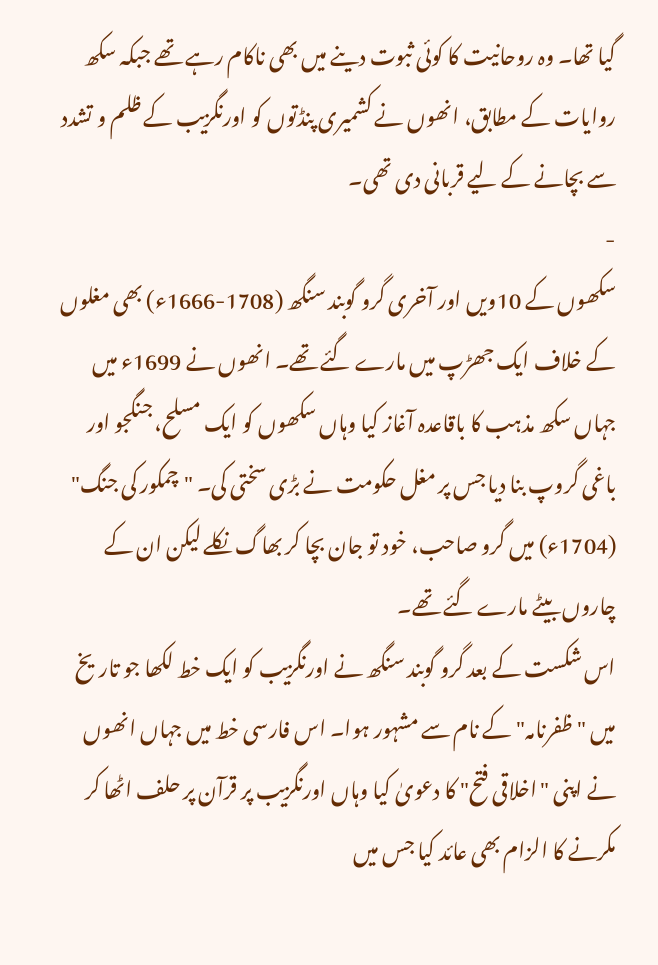گیا تھا۔ وہ روحانیت کا کوئی ثبوت دینے میں بھی ناکام رہے تھے جبکہ سکھ روایات کے مطابق، انھوں نے کشمیری پنڈتوں کو اورنگزیب کے ظلم و تشدد سے بچانے کے لیے قربانی دی تھی۔
-
سکھوں کے 10ویں اور آخری گرو گوبند سنگھ (1708-1666ء) بھی مغلوں کے خلاف ایک جھڑپ میں مارے گئے تھے۔ انھوں نے 1699ء میں جہاں سکھ مذہب کا باقاعدہ آغاز کیا وہاں سکھوں کو ایک مسلح، جنگجو اور باغی گروپ بنا دیا جس پر مغل حکومت نے بڑی سختی کی۔ "چمکور کی جنگ" (1704ء) میں گرو صاحب، خود تو جان بچا کر بھاگ نکلے لیکن ان کے چاروں بیٹے مارے گئے تھے۔
اس شکست کے بعد گرو گوبند سنگھ نے اورنگزیب کو ایک خط لکھا جو تاریخ میں "ظفرنامہ" کے نام سے مشہور ہوا۔ اس فارسی خط میں جہاں انھوں نے اپنی "اخلاقی فتح" کا دعویٰ کیا وہاں اورنگزیب پر قرآن پر حلف اٹھا کر مکرنے کا الزام بھی عائد کیا جس میں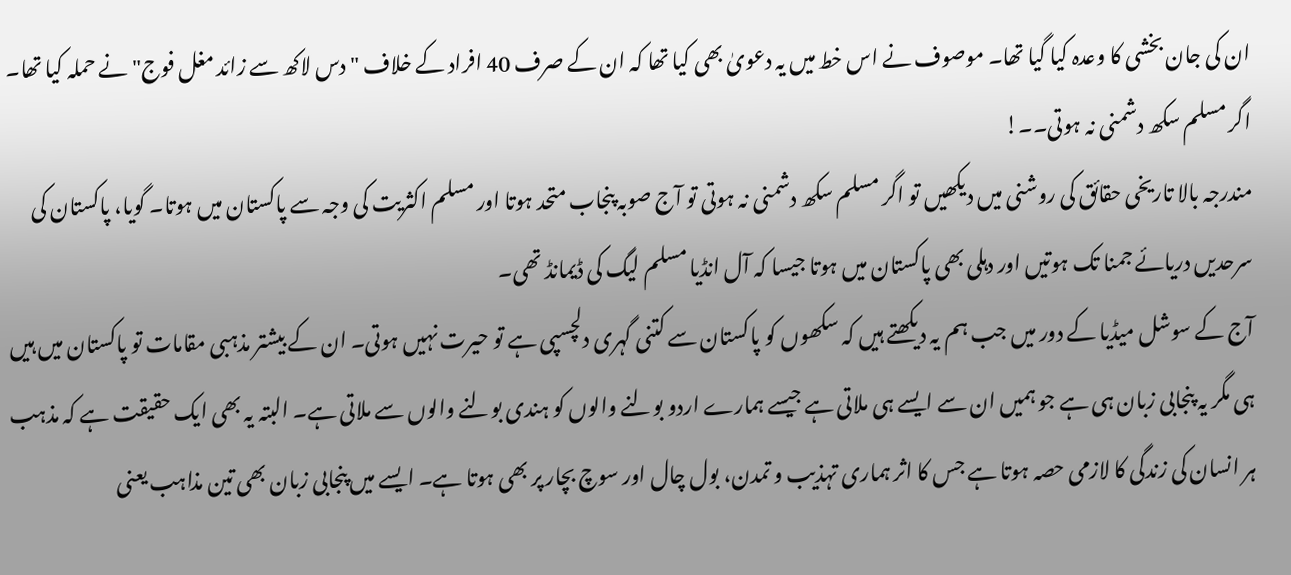ان کی جان بخشی کا وعدہ کیا گیا تھا۔ موصوف نے اس خط میں یہ دعویٰ بھی کیا تھا کہ ان کے صرف 40 افراد کے خلاف "دس لاکھ سے زائد مغل فوج" نے حملہ کیا تھا۔
اگر مسلم سکھ دشمنی نہ ہوتی۔۔!
مندرجہ بالا تاریخی حقائق کی روشنی میں دیکھیں تو اگر مسلم سکھ دشمنی نہ ہوتی تو آج صوبہ پنجاب متحد ہوتا اور مسلم اکثریت کی وجہ سے پاکستان میں ہوتا۔ گویا، پاکستان کی سرحدیں دریائے جمنا تک ہوتیں اور دہلی بھی پاکستان میں ہوتا جیسا کہ آل انڈیا مسلم لیگ کی ڈیمانڈ تھی۔
آج کے سوشل میڈیا کے دور میں جب ہم یہ دیکھتے ہیں کہ سکھوں کو پاکستان سے کتنی گہری دلچسپی ہے تو حیرت نہیں ہوتی۔ ان کے بیشتر مذہبی مقامات تو پاکستان میں ہیں ہی مگر یہ پنجابی زبان ہی ہے جو ہمیں ان سے ایسے ہی ملاتی ہے جیسے ہمارے اردو بولنے والوں کو ہندی بولنے والوں سے ملاتی ہے۔ البتہ یہ بھی ایک حقیقت ہے کہ مذہب ہر انسان کی زندگی کا لازمی حصہ ہوتا ہے جس کا اثر ہماری تہذیب و تمدن، بول چال اور سوچ بچار پر بھی ہوتا ہے۔ ایسے میں پنجابی زبان بھی تین مذاہب یعنی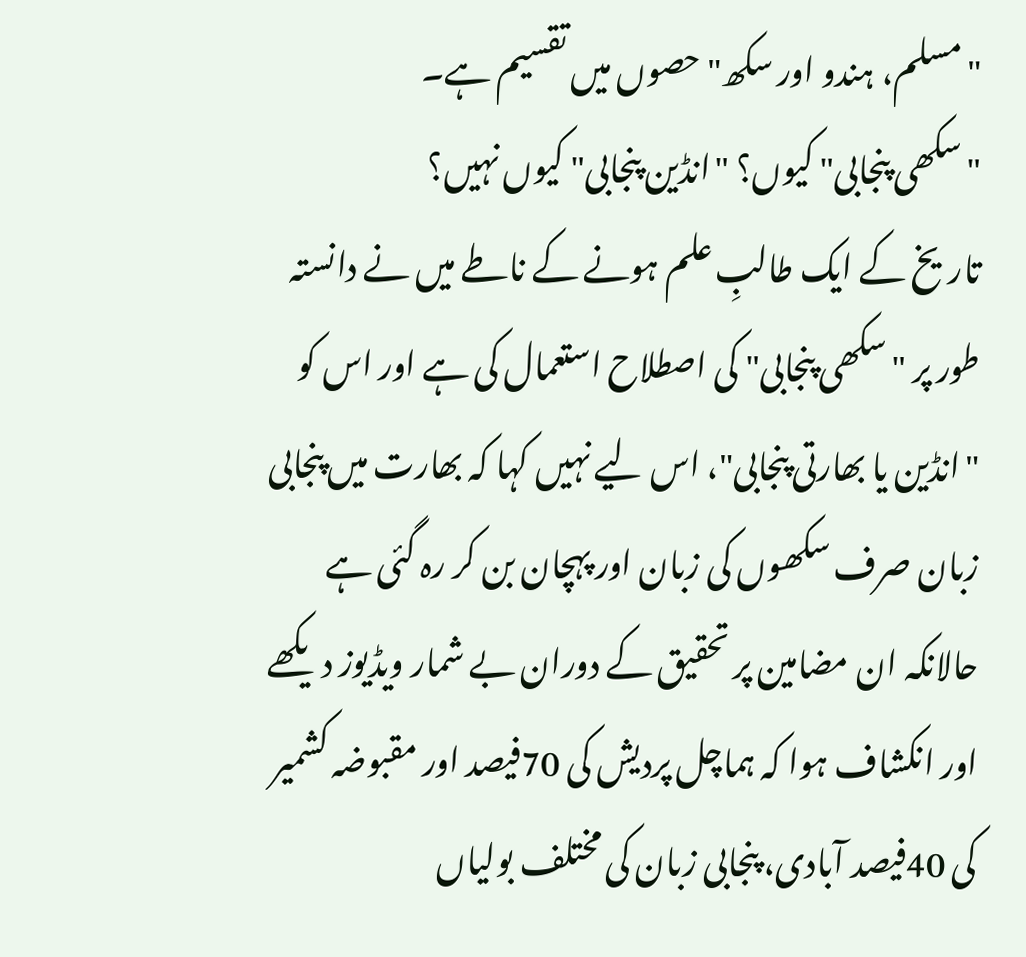"مسلم، ہندو اور سکھ" حصوں میں تقسیم ہے۔
"سکھی پنجابی" کیوں؟ "انڈین پنجابی" کیوں نہیں؟
تاریخ کے ایک طالبِ علم ہونے کے ناطے میں نے دانستہ طور پر "سکھی پنجابی" کی اصطلاح استعمال کی ہے اور اس کو "انڈین یا بھارتی پنجابی"، اس لیے نہیں کہا کہ بھارت میں پنجابی زبان صرف سکھوں کی زبان اور پہچان بن کر رہ گئی ہے حالانکہ ان مضامین پر تحقیق کے دوران بے شمار ویڈیوز دیکھے اور انکشاف ہوا کہ ہماچل پردیش کی 70فیصد اور مقبوضہ کشمیر کی 40فیصد آبادی، پنجابی زبان کی مختلف بولیاں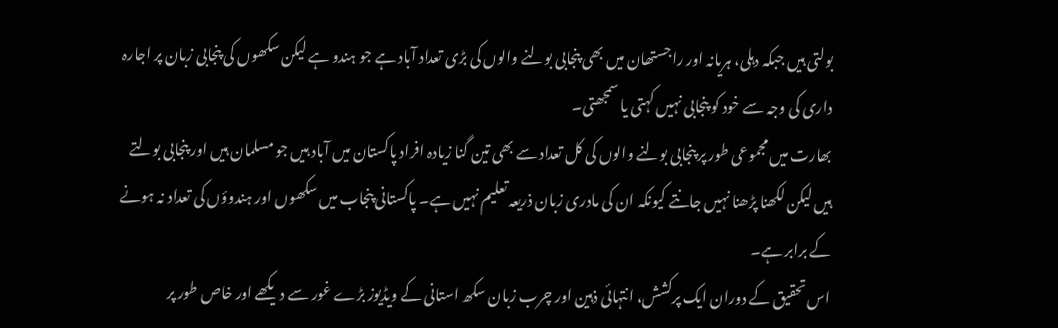بولتی ہیں جبکہ دہلی، ہریانہ اور راجستھان میں بھی پنجابی بولنے والوں کی بڑی تعداد آباد ہے جو ہندو ہے لیکن سکھوں کی پنجابی زبان پر اجارہ داری کی وجہ سے خود کو پنجابی نہیں کہتی یا سمجھتی۔
بھارت میں مجموعی طور پر پنجابی بولنے والوں کی کل تعداد سے بھی تین گنا زیادہ افراد پاکستان میں آباد ہیں جو مسلمان ہیں اور پنجابی بولتے ہیں لیکن لکھنا پڑھنا نہیں جانتے کیونکہ ان کی مادری زبان ذریعہ تعلیم نہیں ہے۔ پاکستانی پنجاب میں سکھوں اور ہندوؤں کی تعداد نہ ہونے کے برابر ہے۔
اس تحقیق کے دوران ایک پرکشش، انتہائی ذہین اور چرب زبان سکھ استانی کے ویڈیوز بڑے غور سے دیکھے اور خاص طور پر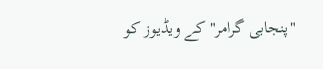"پنجابی گرامر" کے ویڈیوز کو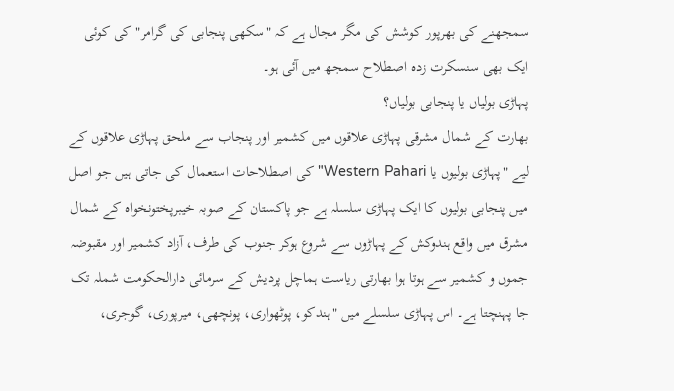سمجھنے کی بھرپور کوشش کی مگر مجال ہے کہ "سکھی پنجابی کی گرامر" کی کوئی ایک بھی سنسکرت زدہ اصطلاح سمجھ میں آئی ہو۔
پہاڑی بولیاں یا پنجابی بولیاں؟
بھارت کے شمال مشرقی پہاڑی علاقوں میں کشمیر اور پنجاب سے ملحق پہاڑی علاقوں کے لیے "پہاڑی بولیوں یا Western Pahari" کی اصطلاحات استعمال کی جاتی ہیں جو اصل میں پنجابی بولیوں کا ایک پہاڑی سلسلہ ہے جو پاکستان کے صوبہ خیبرپختونخواہ کے شمال مشرق میں واقع ہندوکش کے پہاڑوں سے شروع ہوکر جنوب کی طرف، آزاد کشمیر اور مقبوضہ جموں و کشمیر سے ہوتا ہوا بھارتی ریاست ہماچل پردیش کے سرمائی دارالحکومت شملہ تک جا پہنچتا ہے۔ اس پہاڑی سلسلے میں "ہندکو، پوٹھواری، پونچھی، میرپوری، گوجری،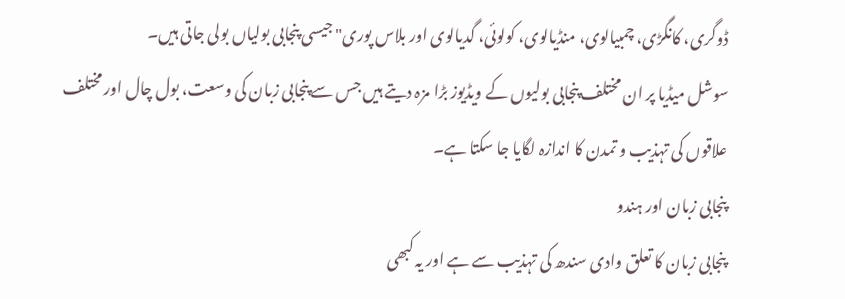ڈوگری، کانگڑی، چمبیالوی، منڈیالوی، کولوئی، گدیالوی اور بلاس پوری" جیسی پنجابی بولیاں بولی جاتی ہیں۔
سوشل میڈیا پر ان مختلف پنجابی بولیوں کے ویڈیوز بڑا مزہ دیتے ہیں جس سے پنجابی زبان کی وسعت، بول چال اور مختلف علاقوں کی تہذیب و تمدن کا اندازہ لگایا جا سکتا ہے۔
پنجابی زبان اور ہندو
پنجابی زبان کا تعلق وادی سندھ کی تہذیب سے ہے اور یہ کبھی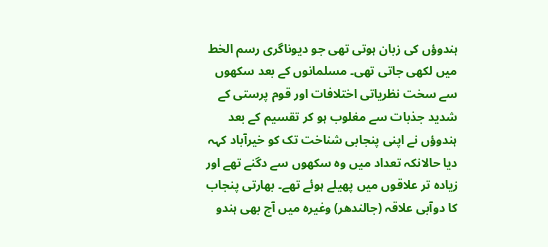ہندوؤں کی زبان ہوتی تھی جو دیوناگری رسم الخط میں لکھی جاتی تھی۔ مسلمانوں کے بعد سکھوں سے سخت نظریاتی اختلافات اور قوم پرستی کے شدید جذبات سے مغلوب ہو کر تقسیم کے بعد ہندوؤں نے اپنی پنجابی شناخت تک کو خیرآباد کہہ دیا حالانکہ تعداد میں وہ سکھوں سے دگنے تھے اور زیادہ تر علاقوں میں پھیلے ہوئے تھے۔ بھارتی پنجاب کا دوآبی علاقہ (جالندھر) وغیرہ میں آج بھی ہندو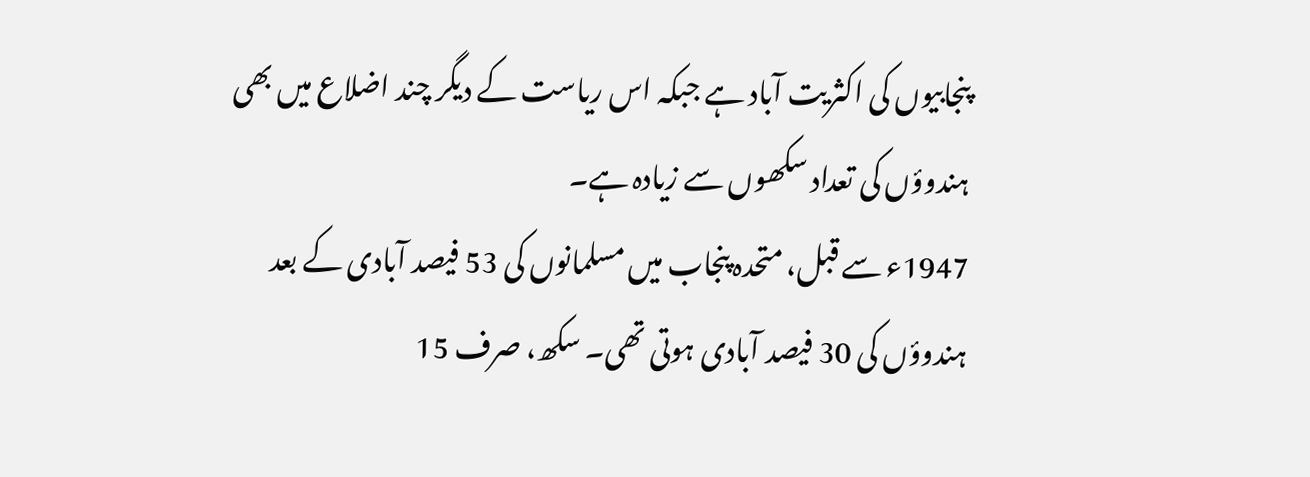پنجابیوں کی اکثریت آباد ہے جبکہ اس ریاست کے دیگر چند اضلاع میں بھی ہندوؤں کی تعداد سکھوں سے زیادہ ہے۔
1947ء سے قبل، متحدہ پنجاب میں مسلمانوں کی 53 فیصد آبادی کے بعد ہندوؤں کی 30 فیصد آبادی ہوتی تھی۔ سکھ، صرف 15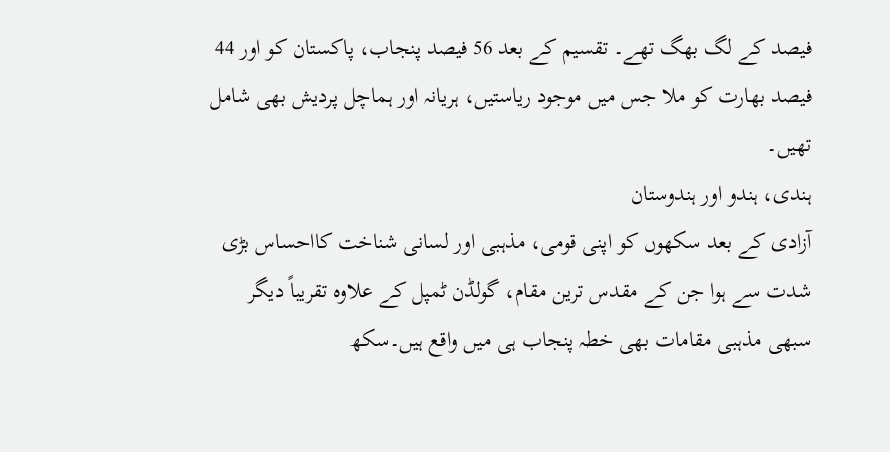فیصد کے لگ بھگ تھے۔ تقسیم کے بعد 56 فیصد پنجاب، پاکستان کو اور 44 فیصد بھارت کو ملا جس میں موجود ریاستیں، ہریانہ اور ہماچل پردیش بھی شامل تھیں۔
ہندی، ہندو اور ہندوستان
آزادی کے بعد سکھوں کو اپنی قومی، مذہبی اور لسانی شناخت کااحساس بڑی شدت سے ہوا جن کے مقدس ترین مقام، گولڈن ٹمپل کے علاوہ تقریباً دیگر سبھی مذہبی مقامات بھی خطہ پنجاب ہی میں واقع ہیں۔سکھ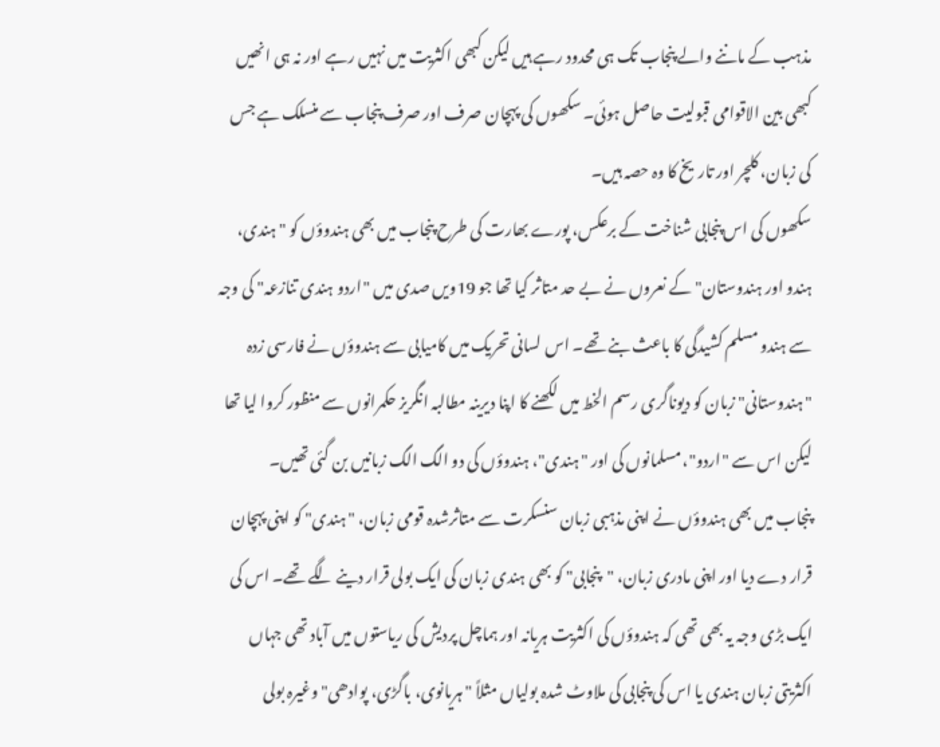مذہب کے ماننے والے پنجاب تک ہی محدود رہے ہیں لیکن کبھی اکثریت میں نہیں رہے اور نہ ہی انھیں کبھی بین الاقوامی قبولیت حاصل ہوئی۔ سکھوں کی پہچان صرف اور صرف پنجاب سے منسلک ہے جس کی زبان، کلچر اور تاریخ کا وہ حصہ ہیں۔
سکھوں کی اس پنجابی شناخت کے برعکس، پورے بھارت کی طرح پنجاب میں بھی ہندوؤں کو "ہندی، ہندو اور ہندوستان" کے نعروں نے بے حد متاثر کیا تھا جو 19ویں صدی میں "اردو ہندی تنازعہ" کی وجہ سے ہندو مسلم کشیدگی کا باعث بنے تھے۔ اس لسانی تحریک میں کامیابی سے ہندوؤں نے فارسی زدہ "ہندوستانی" زبان کو دیوناگری رسم الخط میں لکھنے کا اپنا دیرینہ مطالبہ انگریز حکمرانوں سے منظور کروا لیا تھا لیکن اس سے "اردو"، مسلمانوں کی اور "ہندی"، ہندوؤں کی دو الگ الگ زبانیں بن گئی تھیں۔
پنجاب میں بھی ہندوؤں نے اپنی مذہبی زبان سنسکرت سے متاثرشدہ قومی زبان، "ہندی" کو اپنی پہچان قرار دے دیا اور اپنی مادری زبان، "پنجابی" کو بھی ہندی زبان کی ایک بولی قرار دینے لگے تھے۔ اس کی ایک بڑی وجہ یہ بھی تھی کہ ہندوؤں کی اکثریت ہریانہ اور ہماچل پردیش کی ریاستوں میں آباد تھی جہاں اکثریتی زبان ہندی یا اس کی پنجابی کی ملاوٹ شدہ بولیاں مثلاً "ہریانوی، باگڑی، پوادھی" وغیرہ بولی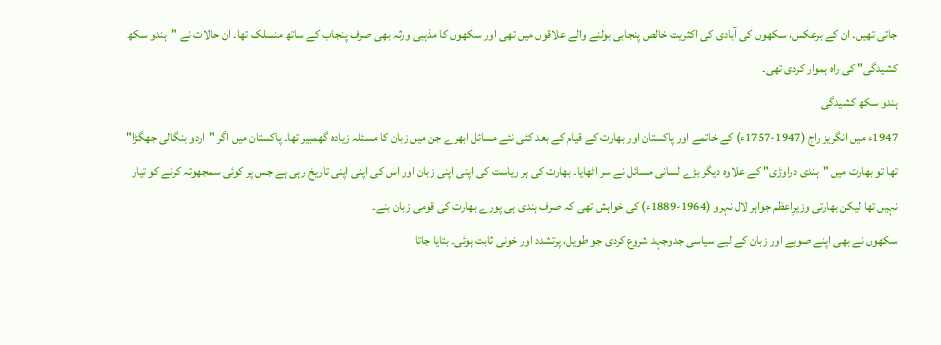جاتی تھیں۔ ان کے برعکس، سکھوں کی آبادی کی اکثریت خالص پنجابی بولنے والے علاقوں میں تھی اور سکھوں کا مذہبی ورثہ بھی صرف پنجاب کے ساتھ منسلک تھا۔ ان حالات نے "ہندو سکھ کشیدگی" کی راہ ہموار کردی تھی۔
ہندو سکھ کشیدگی
1947ء میں انگریز راج (1947-1757ء) کے خاتمے اور پاکستان اور بھارت کے قیام کے بعد کئی نئے مسائل ابھرے جن میں زبان کا مسئلہ زیادہ گھمبیر تھا۔ پاکستان میں اگر "اردو بنگالی جھگڑا" تھا تو بھارت میں "ہندی دراوڑی" کے علاوہ دیگر بڑے لسانی مسائل نے سر اٹھایا۔ بھارت کی ہر ریاست کی اپنی اپنی زبان اور اس کی اپنی اپنی تاریخ رہی ہے جس پر کوئی سمجھوتہ کرنے کو تیار نہیں تھا لیکن بھارتی وزیرِاعظم جواہر لال نہرو (1964-1889ء) کی خواہش تھی کہ صرف ہندی ہی پورے بھارت کی قومی زبان بنے۔
سکھوں نے بھی اپنے صوبے اور زبان کے لیے سیاسی جدوجہد شروع کردی جو طویل، پرتشدد اور خونی ثابت ہوئی۔ بتایا جاتا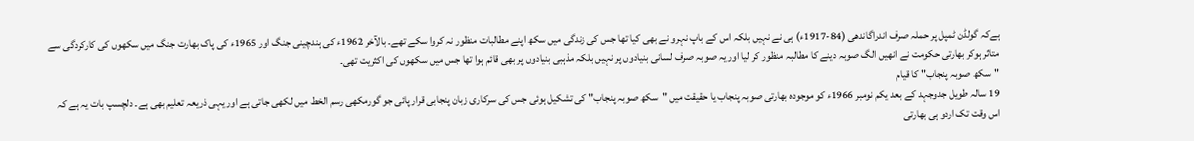ہےکہ گولڈن ٹمپل پر حملہ صرف اندراگاندھی (84-1917ء) ہی نے نہیں بلکہ اس کے باپ نہرو نے بھی کیا تھا جس کی زندگی میں سکھ اپنے مطالبات منظور نہ کروا سکے تھے۔ بالآخر 1962ء کی ہندچینی جنگ اور 1965ء کی پاک بھارت جنگ میں سکھوں کی کارکردگی سے متاثر ہوکر بھارتی حکومت نے انھیں الگ صوبہ دینے کا مطالبہ منظور کر لیا اور یہ صوبہ صرف لسانی بنیادوں پر نہیں بلکہ مذہبی بنیادوں پر بھی قائم ہوا تھا جس میں سکھوں کی اکثریت تھی۔
"سکھ صوبہ پنجاب" کا قیام
19 سالہ طویل جدوجہد کے بعد یکم نومبر 1966ء کو موجودہ بھارتی صوبہ پنجاب یا حقیقت میں "سکھ صوبہ پنجاب" کی تشکیل ہوئی جس کی سرکاری زبان پنجابی قرار پائی جو گورمکھی رسم الخط میں لکھی جاتی ہے اور یہی ذریعہ تعلیم بھی ہے۔ دلچسپ بات یہ ہے کہ اس وقت تک اردو ہی بھارتی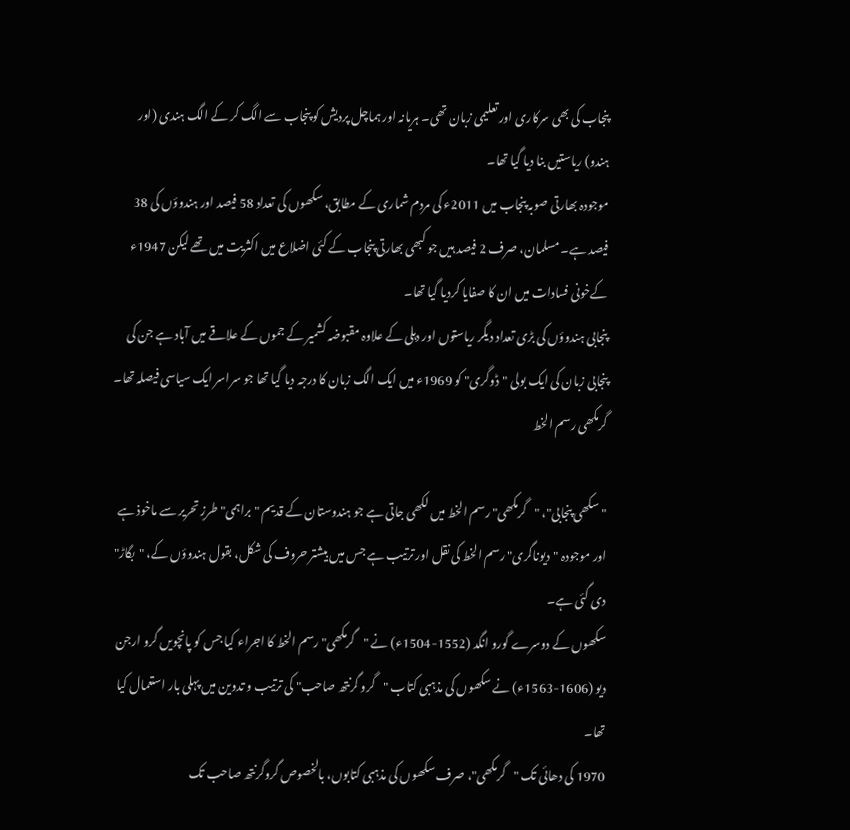پنجاب کی بھی سرکاری اور تعلیمی زبان تھی۔ ہریانہ اور ہماچل پردیش کو پنجاب سے الگ کر کے الگ ہندی (اور ہندو) ریاستیں بنا دیا گیا تھا۔
موجودہ بھارتی صوبہ پنجاب میں 2011ء کی مردم شماری کے مطابق، سکھوں کی تعداد 58 فیصد اور ہندوؤں کی 38 فیصد ہے۔ مسلمان، صرف 2 فیصد ہیں جو کبھی بھارتی پنجاب کے کئی اضلاع میں اکثریت میں تھے لیکن 1947ء کےخونی فسادات میں ان کا صفایا کردیا گیا تھا۔
پنجابی ہندوؤں کی بڑی تعداد دیگر ریاستوں اور دہلی کے علاوہ مقبوضہ کشمیر کے جموں کے علاقے میں آباد ہے جن کی پنجابی زبان کی ایک بولی "ڈوگری" کو 1969ء میں ایک الگ زبان کا درجہ دیا گیا تھا جو سراسر ایک سیاسی فیصلہ تھا۔
گرمکھی رسم الخط

"سکھی پنجابی"، "گرمکھی" رسم الخط میں لکھی جاتی ہے جو ہندوستان کے قدیم "براہمی" طرزِ تحریر سے ماخوذ ہے اور موجودہ "دیوناگری" رسم الخط کی نقل اور ترتیب ہے جس میں بیشتر حروف کی شکل، بقول ہندوؤں کے، "بگاڑ" دی گئی ہے۔
سکھوں کے دوسرے گورو انگد (1552-1504ء) نے "گرمکھی" رسم الخط کا اجراء کیا جس کو پانچویں گرو ارجن دیو (1606-1563ء) نے سکھوں کی مذہبی کتاب "گرو گرنتھ صاحب" کی ترتیب و تدوین میں پہلی بار استعمال کیا تھا۔
1970 کی دھائی تک "گرمکھی"، صرف سکھوں کی مذہبی کتابوں، بالخصوص گروگرنتھ صاحب تک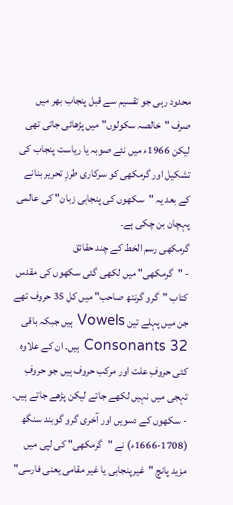محدود رہی جو تقسیم سے قبل پنجاب بھر میں صرف "خالصہ سکولوں" میں پڑھائی جاتی تھی لیکن 1966ء میں نئے صوبہ یا ریاست پنجاب کی تشکیل اور گرمکھی کو سرکاری طرزِ تحریر بنانے کے بعد یہ "سکھوں کی پنجابی زبان" کی عالمی پہچان بن چکی ہے۔
گرمکھی رسم الخط کے چند حقائق
- "گرمکھی" میں لکھی گئی سکھوں کی مقدس کتاب "گرو گرنتھ صاحب" میں کل 35 حروف تھے جن میں پہلے تین Vowels ہیں جبکہ باقی 32 Consonants ہیں۔ ان کے علاوہ کئی حروفِ علت اور مرکب حروف ہیں جو حروفِ تہجی میں نہیں لکھے جاتے لیکن پڑھے جاتے ہیں۔
- سکھوں کے دسویں اور آخری گرو گوبند سنگھ (1708-1666ء) نے "گرمکھی" کی لپی میں مزید پانچ "غیرپنجابی یا غیر مقامی یعنی فارسی"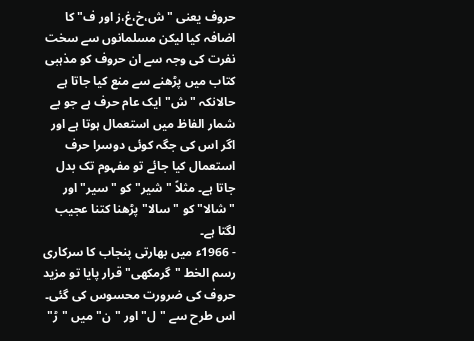حروف یعنی "ش،خ،غ،ز اور ف" کا اضافہ کیا لیکن مسلمانوں سے سخت نفرت کی وجہ سے ان حروف کو مذہبی کتاب میں پڑھنے سے منع کیا جاتا ہے حالانکہ "ش" ایک عام حرف ہے جو بے شمار الفاظ میں استعمال ہوتا ہے اور اگر اس کی جگہ کوئی دوسرا حرف استعمال کیا جائے تو مفہوم تک بدل جاتا ہے۔ مثلاً "شیر" کو "سیر" اور "شالا" کو "سالا" پڑھنا کتنا عجیب لگتا ہے۔
- 1966ء میں بھارتی پنجاب کا سرکاری رسم الخط "گرمکھی" قرار پایا تو مزید حروف کی ضرورت محسوس کی گئی۔ اس طرح سے "ل" اور "ن" میں "ڑ"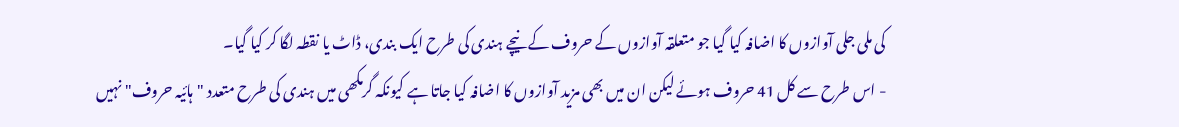کی ملی جلی آوازوں کا اضافہ کیا گیا جو متعلقہ آوازوں کے حروف کے نیچے ہندی کی طرح ایک بندی، ڈاٹ یا نقطہ لگا کر کیا گیا۔
- اس طرح سے کل 41 حروف ہوئے لیکن ان میں بھی مزید آوازوں کا اضافہ کیا جاتا ہے کیونکہ گرمکھی میں ہندی کی طرح متعدد "ہائیہ حروف" نہیں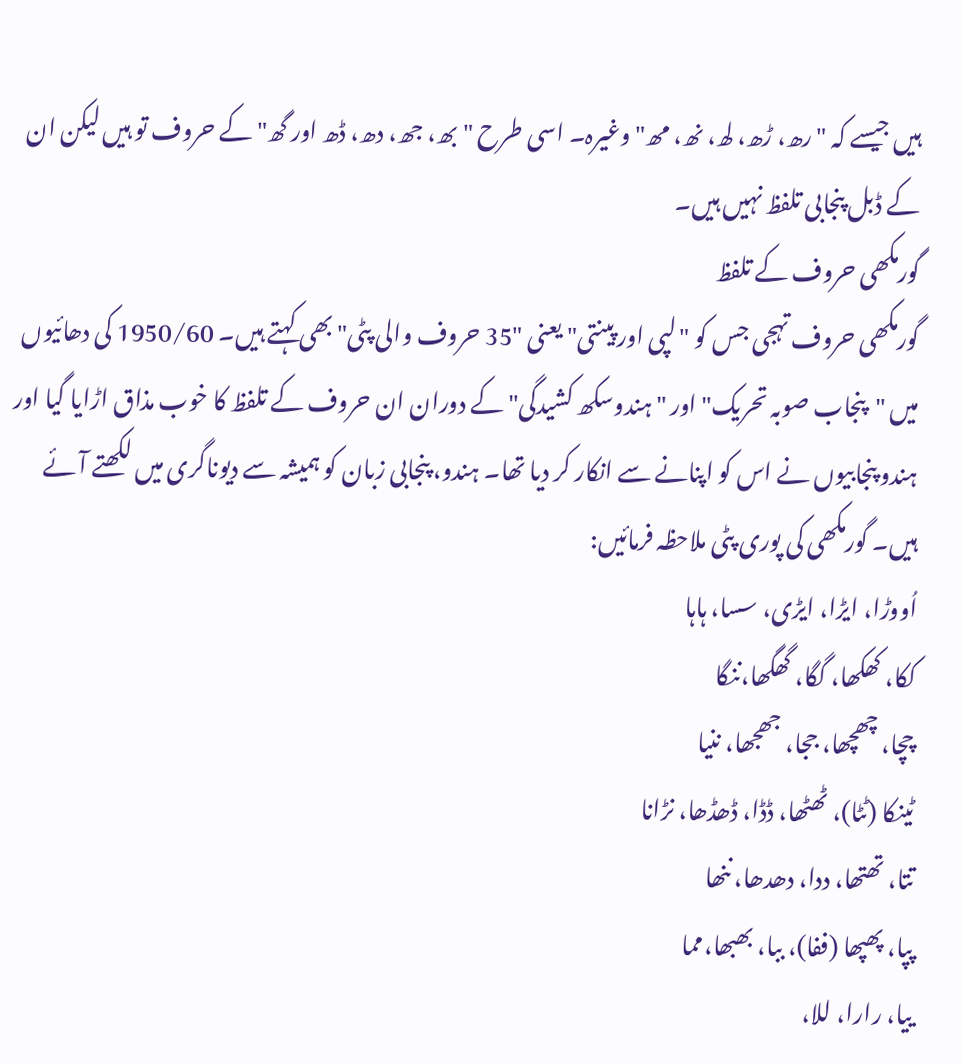ہیں جیسے کہ "رھ، ڑھ، لھ، نھ، مھ" وغیرہ۔ اسی طرح "بھ، جھ، دھ، ڈھ اور گھ" کے حروف تو ہیں لیکن ان کے ڈبل پنجابی تلفظ نہیں ہیں۔
گورمکھی حروف کے تلفظ
گورمکھی حروف تہجی جس کو "لپی اور پینتی" یعنی "35 حروف والی پٹی" بھی کہتے ہیں۔ 1950/60 کی دھائیوں میں "پنجاب صوبہ تحریک" اور "ہندوسکھ کشیدگی" کے دوران ان حروف کے تلفظ کا خوب مذاق اڑایا گیا اور ہندو پنجابیوں نے اس کو اپنانے سے انکار کر دیا تھا۔ ہندو، پنجابی زبان کو ہمیشہ سے دیوناگری میں لکھتے آئے ہیں۔ گورمکھی کی پوری پٹی ملاحظہ فرمائیں:
اُووڑا، ایڑا، ایڑی، سسا، ہاہا
ککا، کھکھا، گگا، گھگھا،ننگا
چچا، چھچھا، ججا، جھجھا، ننیا
ٹینکا (ٹٹا)، ٹھٹھا، ڈڈا، ڈھڈھا، نڑانا
تتا، تھتھا، ددا، دھدھا، ننھا
پپا، پھپھا (ففا)، ببا، بھبھا،مما
ییا، رارا، للا،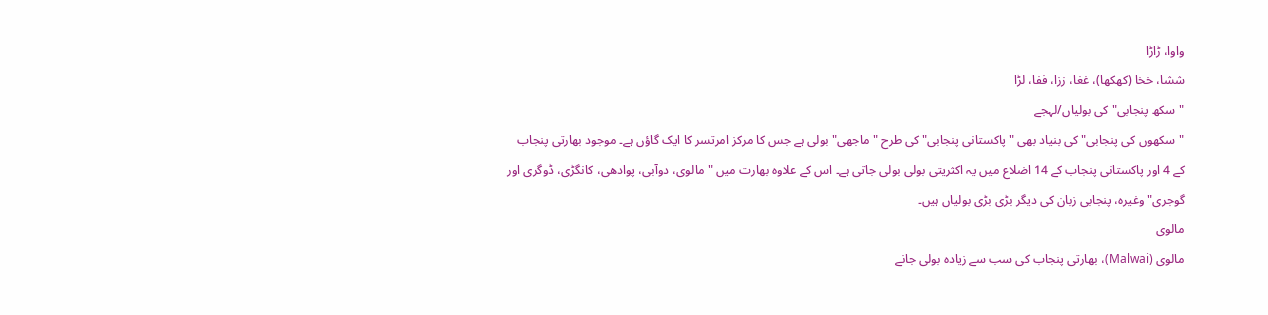واوا، ڑاڑا
ششا، خخا (کھکھا)، غغا، ززا، ففا، لڑا
"سکھ پنجابی" کی بولیاں/لہجے
"سکھوں کی پنجابی" کی بنیاد بھی "پاکستانی پنجابی" کی طرح "ماجھی" بولی ہے جس کا مرکز امرتسر کا ایک گاؤں ہے۔ موجود بھارتی پنجاب کے 4 اور پاکستانی پنجاب کے 14 اضلاع میں یہ اکثریتی بولی بولی جاتی ہے۔ اس کے علاوہ بھارت میں "مالوی، دوآبی، پوادھی، کانگڑی، ڈوگری اور گوجری" وغیرہ، پنجابی زبان کی دیگر بڑی بڑی بولیاں ہیں۔
مالوی
مالوی (Malwai)، بھارتی پنجاب کی سب سے زیادہ بولی جانے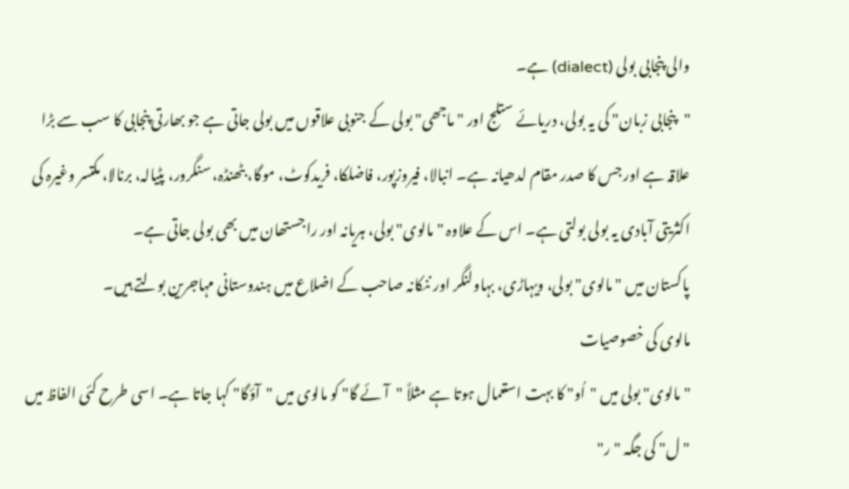والی پنجابی بولی (dialect) ہے۔
"پنجابی زبان" کی یہ بولی، دریائے ستلج اور "ماجھی" بولی کے جنوبی علاقوں میں بولی جاتی ہے جو بھارتی پنجابی کا سب سے بڑا علاقہ ہے اور جس کا صدر مقام لدھیانہ ہے۔ انبالا، فیروزپور، فاضلکا، فریدکوٹ، موگا، بٹھنڈہ، سنگرور، پٹیالہ، برنالا، مکتسر وغیرہ کی اکثریتی آبادی یہ بولی بولتی ہے۔ اس کے علاوہ "مالوی" بولی، ہریانہ اور راجستھان میں بھی بولی جاتی ہے۔
پاکستان میں "مالوی" بولی، ویہاڑی، بہاولنگر اور ننکانہ صاحب کے اضلاع میں ہندوستانی مہاجرین بولتے ہیں۔
مالوی کی خصوصیات
"مالوی" بولی میں "اُو" کا بہت استعمال ہوتا ہے مثلاً "آئے گا" کو مالوی میں "آؤگا" کہا جاتا ہے۔ اسی طرح کئی الفاظ میں "ل" کی جگہ "ر"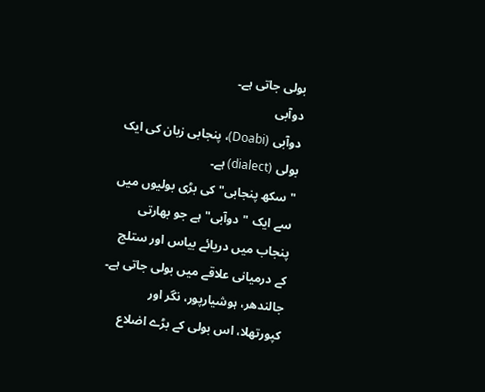بولی جاتی ہے۔
دوآبی
دوآبی (Doabi)، پنجابی زبان کی ایک بولی (dialect) ہے۔
"سکھ پنجابی" کی بڑی بولیوں میں سے ایک "دوآبی" ہے جو بھارتی پنجاب میں دریائے بیاس اور ستلج کے درمیانی علاقے میں بولی جاتی ہے۔ جالندھر، ہوشیارپور، نگر اور کپورتھلا، اس بولی کے بڑے اضلاع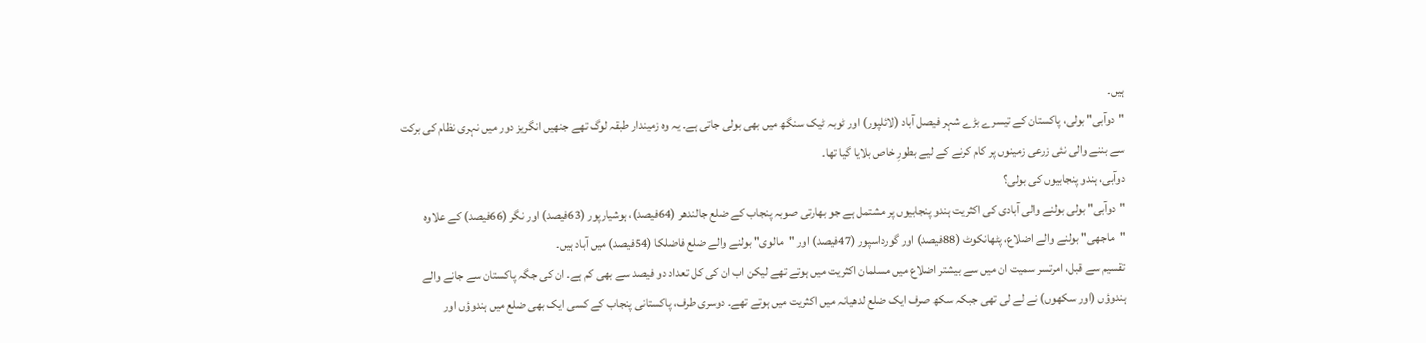ہیں۔
"دوآبی" بولی، پاکستان کے تیسرے بڑے شہر فیصل آباد (لائلپور) اور ٹوبہ ٹیک سنگھ میں بھی بولی جاتی ہے۔ یہ وہ زمیندار طبقہ لوگ تھے جنھیں انگریز دور میں نہری نظام کی برکت سے بننے والی نئی زرعی زمینوں پر کام کرنے کے لیے بطورِ خاص بلایا گیا تھا۔
دوآبی، ہندو پنجابیوں کی بولی؟
"دوآبی" بولی بولنے والی آبادی کی اکثریت ہندو پنجابیوں پر مشتمل ہے جو بھارتی صوبہ پنجاب کے ضلع جالندھر (64فیصد)، ہوشیارپور (63فیصد) اور نگر (66فیصد) کے علاوہ "ماجھی" بولنے والے اضلاع، پٹھانکوٹ (88فیصد) اور گورداسپور (47فیصد) اور "مالوی" بولنے والے ضلع فاضلکا (54فیصد) میں آباد ہیں۔
تقسیم سے قبل، امرتسر سمیت ان میں سے بیشتر اضلاع میں مسلمان اکثریت میں ہوتے تھے لیکن اب ان کی کل تعداد دو فیصد سے بھی کم ہے۔ ان کی جگہ پاکستان سے جانے والے ہندوؤں (اور سکھوں) نے لے لی تھی جبکہ سکھ صرف ایک ضلع لدھیانہ میں اکثریت میں ہوتے تھے۔ دوسری طرف، پاکستانی پنجاب کے کسی ایک بھی ضلع میں ہندوؤں اور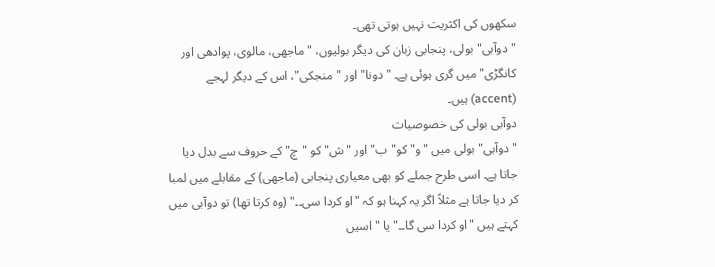سکھوں کی اکثریت نہیں ہوتی تھی۔
"دوآبی" بولی، پنجابی زبان کی دیگر بولیوں، "ماجھی، مالوی، پوادھی اور کانگڑی" میں گری ہوئی ہے۔ "دونا" اور "منجکی"، اس کے دیگر لہجے (accent) ہیں۔
دوآبی بولی کی خصوصیات
"دوآبی" بولی میں "و" کو"ب" اور "ش" کو "چ" کے حروف سے بدل دیا جاتا ہے۔ اسی طرح جملے کو بھی معیاری پنجابی (ماجھی) کے مقابلے میں لمبا کر دیا جاتا ہے مثلاً اگر یہ کہنا ہو کہ "او کردا سی۔۔" (وہ کرتا تھا) تو دوآبی میں کہتے ہیں "او کردا سی گا۔۔" یا "اسیں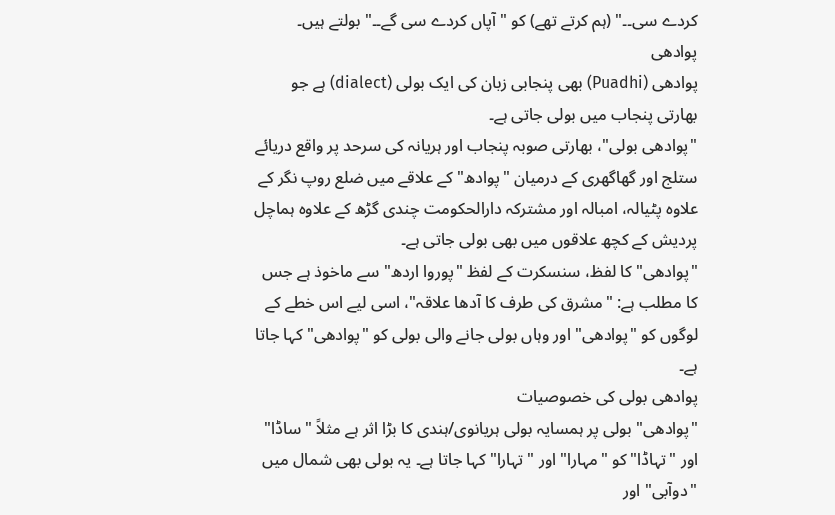کردے سی۔۔" (ہم کرتے تھے) کو "آپاں کردے سی گے۔۔" بولتے ہیں۔
پوادھی
پوادھی (Puadhi) بھی پنجابی زبان کی ایک بولی (dialect) ہے جو بھارتی پنجاب میں بولی جاتی ہے۔
"پوادھی بولی"، بھارتی صوبہ پنجاب اور ہریانہ کی سرحد پر واقع دریائے ستلج اور گھاگھری کے درمیان "پوادھ" کے علاقے میں ضلع روپ نگر کے علاوہ پٹیالہ، امبالہ اور مشترکہ دارالحکومت چندی گڑھ کے علاوہ ہماچل پردیش کے کچھ علاقوں میں بھی بولی جاتی ہے۔
"پوادھی" کا لفظ، سنسکرت کے لفظ "پوروا اردھ" سے ماخوذ ہے جس کا مطلب ہے: "مشرق کی طرف کا آدھا علاقہ"، اسی لیے اس خطے کے لوگوں کو "پوادھی" اور وہاں بولی جانے والی بولی کو "پوادھی" کہا جاتا ہے۔
پوادھی بولی کی خصوصیات
"پوادھی" بولی پر ہمسایہ بولی ہریانوی/ہندی کا بڑا اثر ہے مثلاً "ساڈا" اور "تہاڈا" کو "مہارا" اور "تہارا" کہا جاتا ہے۔ یہ بولی بھی شمال میں "دوآبی" اور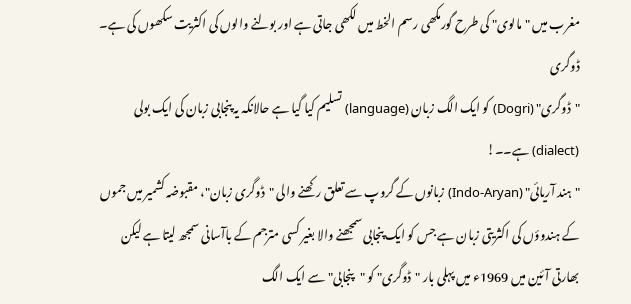مغرب میں "مالوی" کی طرح گورمکھی رسم الخط میں لکھی جاتی ہے اور بولنے والوں کی اکثریت سکھوں کی ہے۔
ڈوگری
"ڈوگری" (Dogri) کو ایک الگ زبان (language) تسلیم کیا گیا ہے حالانکہ یہ پنجابی زبان کی ایک بولی (dialect) ہے۔۔!
"ہند آریائی" (Indo-Aryan) زبانوں کے گروپ سے تعلق رکھنے والی "ڈوگری زبان"، مقبوضہ کشمیر میں جموں کے ہندوؤں کی اکثریتی زبان ہے جس کو ایک پنجابی سمجھنے والا بغیر کسی مترجم کے باآسانی سمجھ لیتا ہے لیکن بھارتی آئین میں 1969ء میں پہلی بار "ڈوگری" کو "پنجابی" سے ایک الگ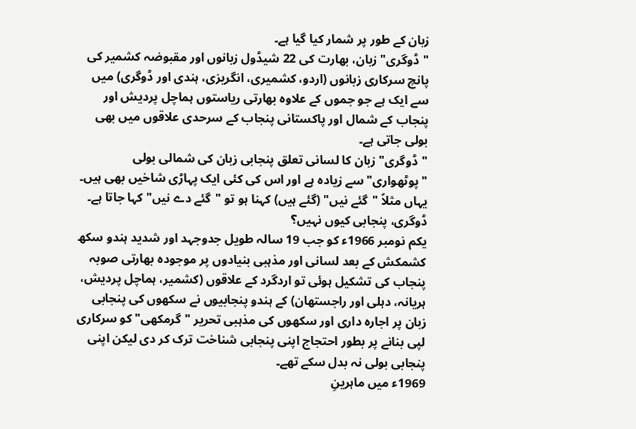زبان کے طور پر شمار کیا گیا ہے۔
"ڈوگری" زبان، بھارت کی 22 شیڈول زبانوں اور مقبوضہ کشمیر کی پانچ سرکاری زبانوں (اردو، کشمیری، انگریزی، ہندی اور ڈوگری) میں سے ایک ہے جو جموں کے علاوہ بھارتی ریاستوں ہماچل پردیش اور پنجاب کے شمال اور پاکستانی پنجاب کے سرحدی علاقوں میں بھی بولی جاتی ہے۔
"ڈوگری" زبان کا لسانی تعلق پنجابی زبان کی شمالی بولی "پوٹھواری" سے زیادہ ہے اور اس کی کئی ایک پہاڑی شاخیں بھی ہیں۔ یہاں مثلاً "گئے نیں" (گئے ہیں) کہنا ہو تو "گئے دے نیں" کہا جاتا ہے۔
ڈوگری، پنجابی کیوں نہیں؟
یکم نومبر 1966ء کو جب 19 سالہ طویل جدوجہد اور شدید ہندو سکھ کشمکش کے بعد لسانی اور مذہبی بنیادوں پر موجودہ بھارتی صوبہ پنجاب کی تشکیل ہوئی تو اردگرد کے علاقوں (کشمیر، ہماچل پردیش، ہریانہ، دہلی اور راجستھان) کے ہندو پنجابیوں نے سکھوں کی پنجابی زبان پر اجارہ داری اور سکھوں کی مذہبی تحریر "گرمکھی" کو سرکاری لپی بنانے پر بطور احتجاج اپنی پنجابی شناخت ترک کر دی لیکن اپنی پنجابی بولی نہ بدل سکے تھے۔
1969ء میں ماہرینِ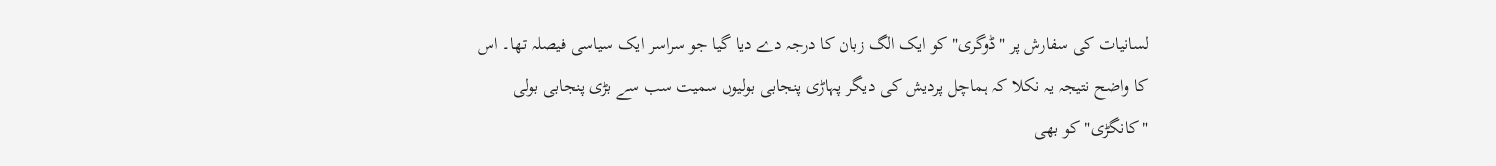لسانیات کی سفارش پر "ڈوگری" کو ایک الگ زبان کا درجہ دے دیا گیا جو سراسر ایک سیاسی فیصلہ تھا۔ اس کا واضح نتیجہ یہ نکلا کہ ہماچل پردیش کی دیگر پہاڑی پنجابی بولیوں سمیت سب سے بڑی پنجابی بولی "کانگڑی" کو بھی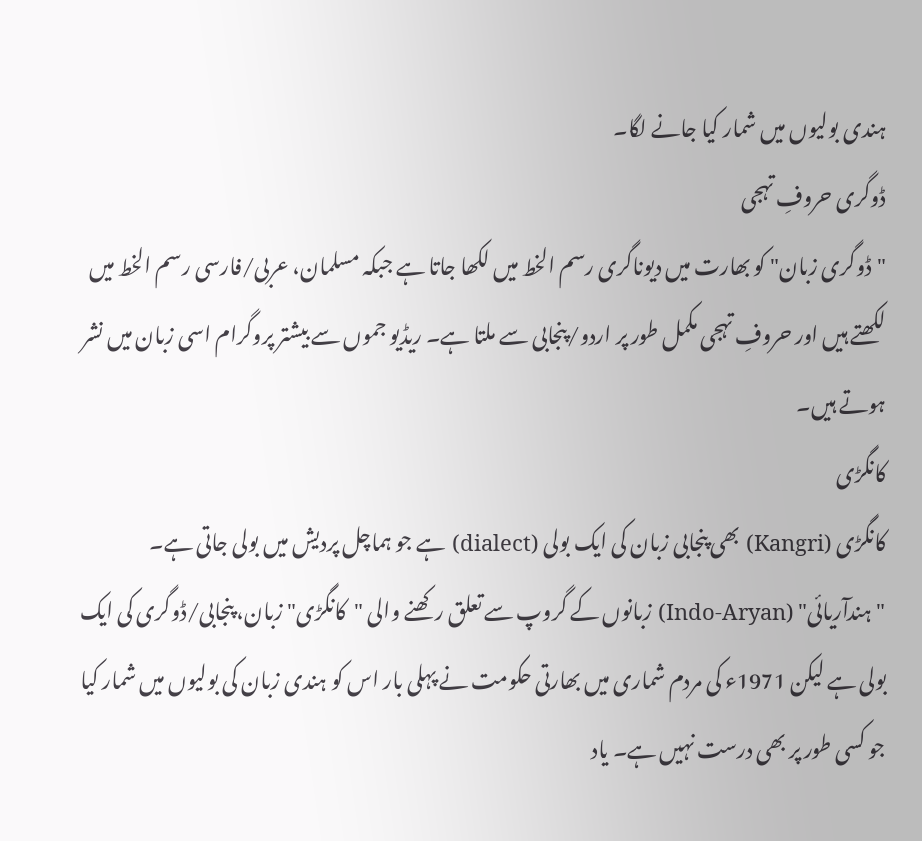ہندی بولیوں میں شمار کیا جانے لگا۔
ڈوگری حروفِ تہجی
"ڈوگری زبان" کو بھارت میں دیوناگری رسم الخط میں لکھا جاتا ہے جبکہ مسلمان، عربی/فارسی رسم الخط میں لکھتے ہیں اور حروفِ تہجی مکمل طور پر اردو/پنجابی سے ملتا ہے۔ ریڈیو جموں سے بیشتر پروگرام اسی زبان میں نشر ہوتے ہیں۔
کانگڑی
کانگڑی (Kangri) بھی پنجابی زبان کی ایک بولی (dialect) ہے جو ہماچل پردیش میں بولی جاتی ہے۔
"ہندآریائی" (Indo-Aryan) زبانوں کے گروپ سے تعلق رکھنے والی "کانگڑی" زبان، پنجابی/ڈوگری کی ایک بولی ہے لیکن 1971ء کی مردم شماری میں بھارتی حکومت نے پہلی بار اس کو ہندی زبان کی بولیوں میں شمار کیا جو کسی طور پر بھی درست نہیں ہے۔ یاد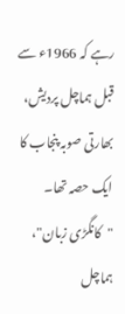رہے کہ 1966ء سے قبل ہماچل پردیش، بھارتی صوبہ پنجاب کا ایک حصہ تھا۔
"کانگڑی زبان"، ہماچل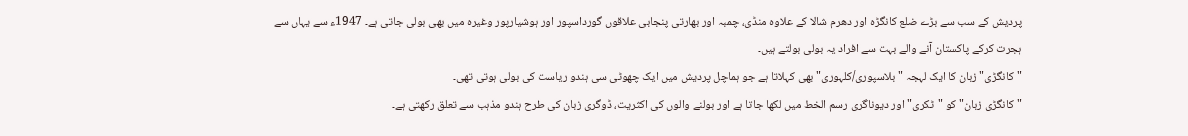پردیش کے سب سے بڑے ضلع کانگڑہ اور دھرم شالا کے علاوہ منڈی، چمبہ اور بھارتی پنجابی علاقوں گورداسپور اور ہوشیارپور وغیرہ میں بھی بولی جاتی ہے۔ 1947ء سے یہاں سے ہجرت کرکے پاکستان آنے والے بہت سے افراد یہ بولی بولتے ہیں۔
"کانگڑی" زبان کا ایک لہجہ "بلاسپوری/کلہوری" بھی کہلاتا ہے جو ہماچل پردیش میں ایک چھوٹی سی ہندو ریاست کی بولی ہوتی تھی۔
"کانگڑی زبان" کو "ٹکری" اور دیوناگری رسم الخط میں لکھا جاتا ہے اور بولنے والوں کی اکثریت، ڈوگری زبان کی طرح ہندو مذہب سے تعلق رکھتی ہے۔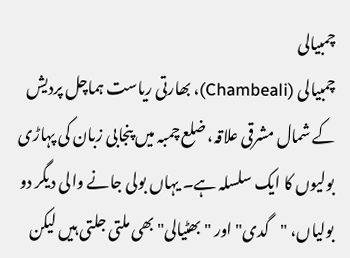چمبیالی
چمبیالی (Chambeali)، بھارتی ریاست ہماچل پردیش کے شمال مشرقی علاقہ، ضلع چمبہ میں پنجابی زبان کی پہاڑی بولیوں کا ایک سلسلہ ہے۔ یہاں بولی جانے والی دیگر دو بولیاں، "گدی" اور "بھٹیالی" بھی ملتی جلتی ہیں لیکن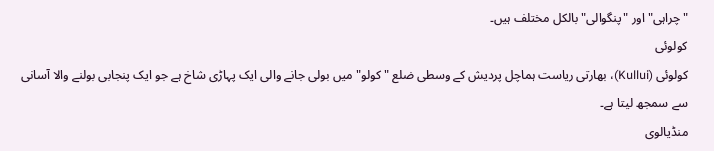"چراہی" اور "پنگوالی" بالکل مختلف ہیں۔
کولوئی
کولوئی (Kullui)، بھارتی ریاست ہماچل پردیش کے وسطی ضلع "کولو" میں بولی جانے والی ایک پہاڑی شاخ ہے جو ایک پنجابی بولنے والا آسانی سے سمجھ لیتا ہے۔
منڈیالوی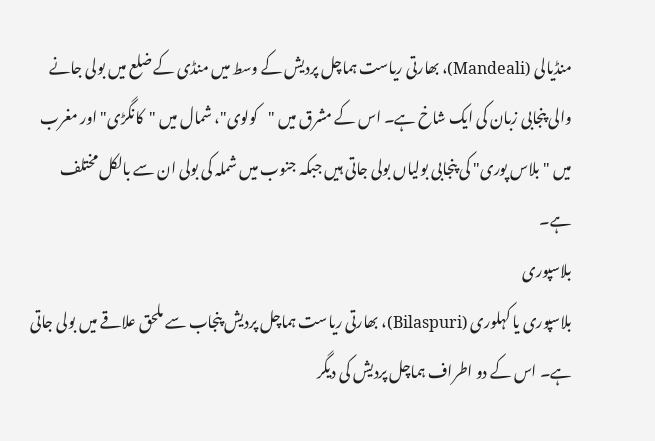منڈیالی (Mandeali)، بھارتی ریاست ہماچل پردیش کے وسط میں منڈی کے ضلع میں بولی جانے والی پنجابی زبان کی ایک شاخ ہے۔ اس کے مشرق میں "کولوی"، شمال میں "کانگڑی" اور مغرب میں "بلاس پوری" کی پنجابی بولیاں بولی جاتی ہیں جبکہ جنوب میں شملہ کی بولی ان سے بالکل مختلف ہے۔
بلاسپوری
بلاسپوری یا کہلوری (Bilaspuri)، بھارتی ریاست ہماچل پردیش پنجاب سے ملحق علاقے میں بولی جاتی ہے۔ اس کے دو اطراف ہماچل پردیش کی دیگر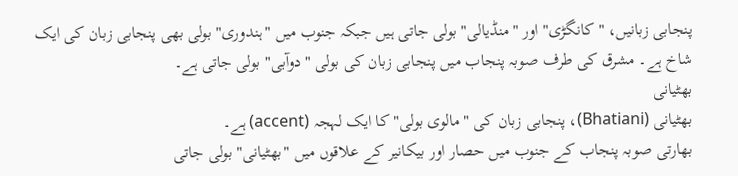پنجابی زبانیں، "کانگڑی" اور "منڈیالی" بولی جاتی ہیں جبکہ جنوب میں "ہندوری" بولی بھی پنجابی زبان کی ایک شاخ ہے۔ مشرق کی طرف صوبہ پنجاب میں پنجابی زبان کی بولی "دوآبی" بولی جاتی ہے۔
بھٹیانی
بھٹیانی (Bhatiani)، پنجابی زبان کی "مالوی بولی" کا ایک لہجہ (accent) ہے۔
بھارتی صوبہ پنجاب کے جنوب میں حصار اور بیکانیر کے علاقوں میں "بھٹیانی" بولی جاتی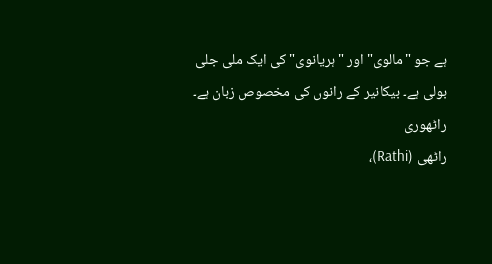ہے جو "مالوی" اور "ہریانوی" کی ایک ملی جلی بولی ہے۔ بیکانیر کے رانوں کی مخصوص زبان ہے۔
راٹھوری
راٹھی (Rathi)،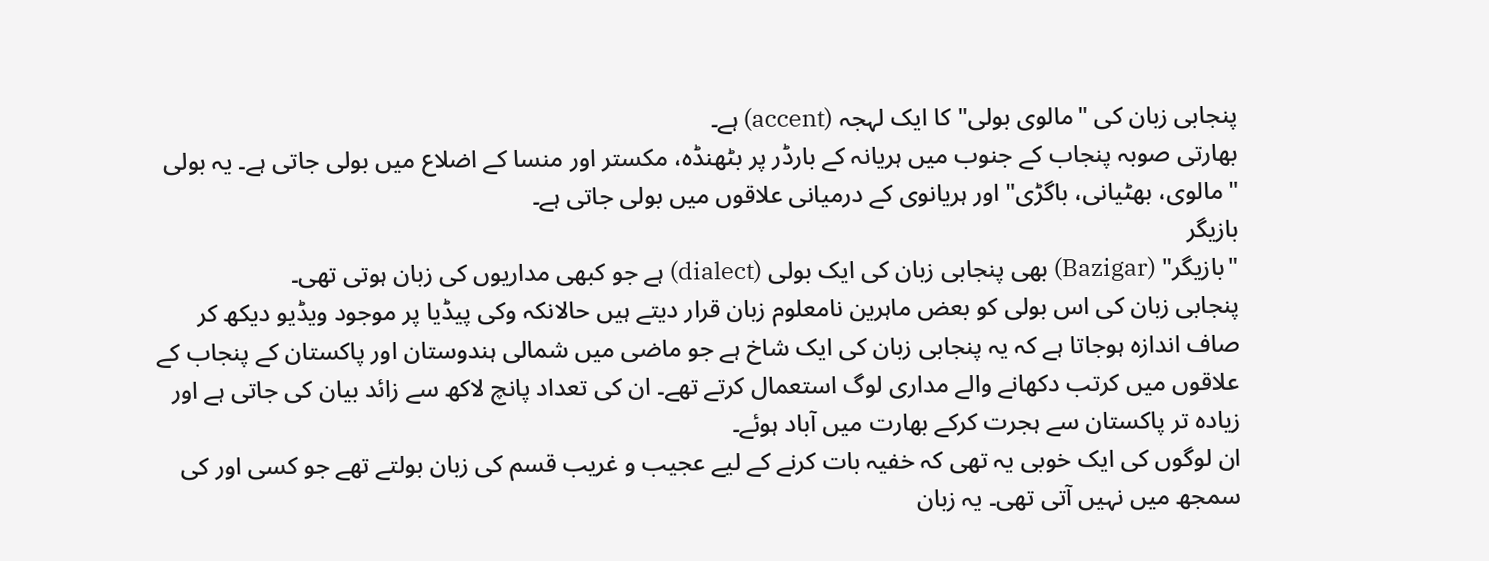پنجابی زبان کی "مالوی بولی" کا ایک لہجہ (accent) ہے۔
بھارتی صوبہ پنجاب کے جنوب میں ہریانہ کے بارڈر پر بٹھنڈہ، مکستر اور منسا کے اضلاع میں بولی جاتی ہے۔ یہ بولی "مالوی، بھٹیانی، باگڑی" اور ہریانوی کے درمیانی علاقوں میں بولی جاتی ہے۔
بازیگر
"بازیگر" (Bazigar) بھی پنجابی زبان کی ایک بولی (dialect) ہے جو کبھی مداریوں کی زبان ہوتی تھی۔
پنجابی زبان کی اس بولی کو بعض ماہرین نامعلوم زبان قرار دیتے ہیں حالانکہ وکی پیڈیا پر موجود ویڈیو دیکھ کر صاف اندازہ ہوجاتا ہے کہ یہ پنجابی زبان کی ایک شاخ ہے جو ماضی میں شمالی ہندوستان اور پاکستان کے پنجاب کے علاقوں میں کرتب دکھانے والے مداری لوگ استعمال کرتے تھے۔ ان کی تعداد پانچ لاکھ سے زائد بیان کی جاتی ہے اور زیادہ تر پاکستان سے ہجرت کرکے بھارت میں آباد ہوئے۔
ان لوگوں کی ایک خوبی یہ تھی کہ خفیہ بات کرنے کے لیے عجیب و غریب قسم کی زبان بولتے تھے جو کسی اور کی سمجھ میں نہیں آتی تھی۔ یہ زبان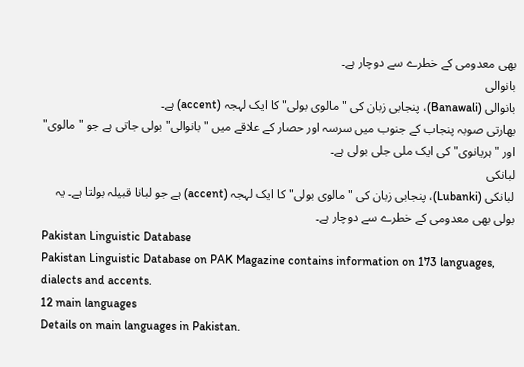بھی معدومی کے خطرے سے دوچار ہے۔
بانوالی
بانوالی (Banawali)، پنجابی زبان کی "مالوی بولی" کا ایک لہجہ (accent) ہے۔
بھارتی صوبہ پنجاب کے جنوب میں سرسہ اور حصار کے علاقے میں "بانوالی" بولی جاتی ہے جو "مالوی" اور "ہریانوی" کی ایک ملی جلی بولی ہے۔
لبانکی
لبانکی (Lubanki)، پنجابی زبان کی "مالوی بولی" کا ایک لہجہ (accent) ہے جو لبانا قبیلہ بولتا ہے۔ یہ بولی بھی معدومی کے خطرے سے دوچار ہے۔
Pakistan Linguistic Database
Pakistan Linguistic Database on PAK Magazine contains information on 173 languages, dialects and accents.
12 main languages
Details on main languages in Pakistan.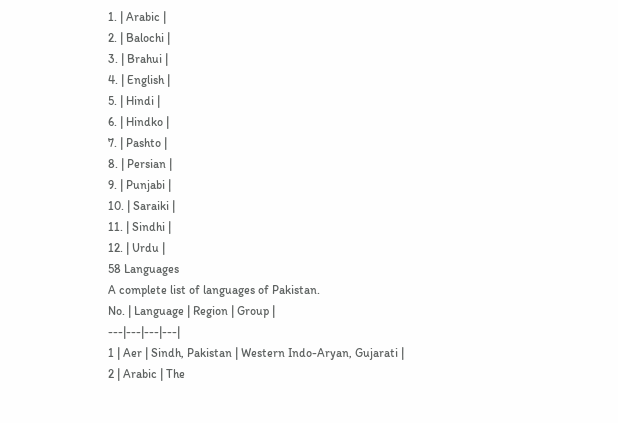1. | Arabic |
2. | Balochi |
3. | Brahui |
4. | English |
5. | Hindi |
6. | Hindko |
7. | Pashto |
8. | Persian |
9. | Punjabi |
10. | Saraiki |
11. | Sindhi |
12. | Urdu |
58 Languages
A complete list of languages of Pakistan.
No. | Language | Region | Group |
---|---|---|---|
1 | Aer | Sindh, Pakistan | Western Indo-Aryan, Gujarati |
2 | Arabic | The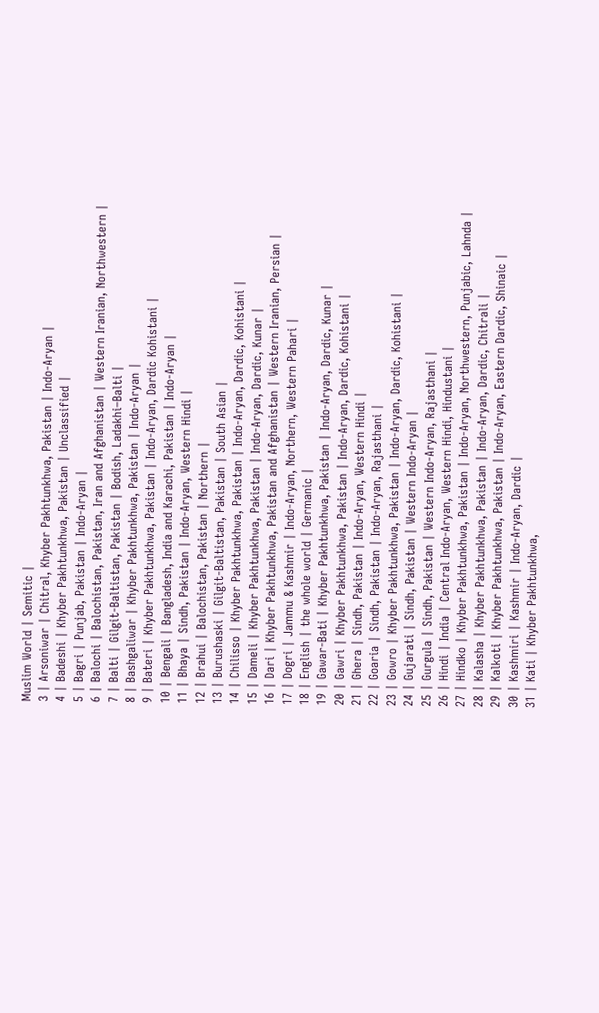Muslim World | Semitic |
3 | Arsoniwar | Chitral, Khyber Pakhtunkhwa, Pakistan | Indo-Aryan |
4 | Badeshi | Khyber Pakhtunkhwa, Pakistan | Unclassified |
5 | Bagri | Punjab, Pakistan | Indo-Aryan |
6 | Balochi | Balochistan, Pakistan, Iran and Afghanistan | Western Iranian, Northwestern |
7 | Balti | Gilgit-Baltistan, Pakistan | Bodish, Ladakhi–Balti |
8 | Bashgaliwar | Khyber Pakhtunkhwa, Pakistan | Indo-Aryan |
9 | Bateri | Khyber Pakhtunkhwa, Pakistan | Indo-Aryan, Dardic Kohistani |
10 | Bengali | Bangladesh, India and Karachi, Pakistan | Indo-Aryan |
11 | Bhaya | Sindh, Pakistan | Indo-Aryan, Western Hindi |
12 | Brahui | Balochistan, Pakistan | Northern |
13 | Burushaski | Gilgit-Baltistan, Pakistan | South Asian |
14 | Chilisso | Khyber Pakhtunkhwa, Pakistan | Indo-Aryan, Dardic, Kohistani |
15 | Dameli | Khyber Pakhtunkhwa, Pakistan | Indo-Aryan, Dardic, Kunar |
16 | Dari | Khyber Pakhtunkhwa, Pakistan and Afghanistan | Western Iranian, Persian |
17 | Dogri | Jammu & Kashmir | Indo-Aryan, Northern, Western Pahari |
18 | English | the whole world | Germanic |
19 | Gawar-Bati | Khyber Pakhtunkhwa, Pakistan | Indo-Aryan, Dardic, Kunar |
20 | Gawri | Khyber Pakhtunkhwa, Pakistan | Indo-Aryan, Dardic, Kohistani |
21 | Ghera | Sindh, Pakistan | Indo-Aryan, Western Hindi |
22 | Goaria | Sindh, Pakistan | Indo-Aryan, Rajasthani |
23 | Gowro | Khyber Pakhtunkhwa, Pakistan | Indo-Aryan, Dardic, Kohistani |
24 | Gujarati | Sindh, Pakistan | Western Indo-Aryan |
25 | Gurgula | Sindh, Pakistan | Western Indo-Aryan, Rajasthani |
26 | Hindi | India | Central Indo-Aryan, Western Hindi, Hindustani |
27 | Hindko | Khyber Pakhtunkhwa, Pakistan | Indo-Aryan, Northwestern, Punjabic, Lahnda |
28 | Kalasha | Khyber Pakhtunkhwa, Pakistan | Indo-Aryan, Dardic, Chitrali |
29 | Kalkoti | Khyber Pakhtunkhwa, Pakistan | Indo-Aryan, Eastern Dardic, Shinaic |
30 | Kashmiri | Kashmir | Indo-Aryan, Dardic |
31 | Kati | Khyber Pakhtunkhwa,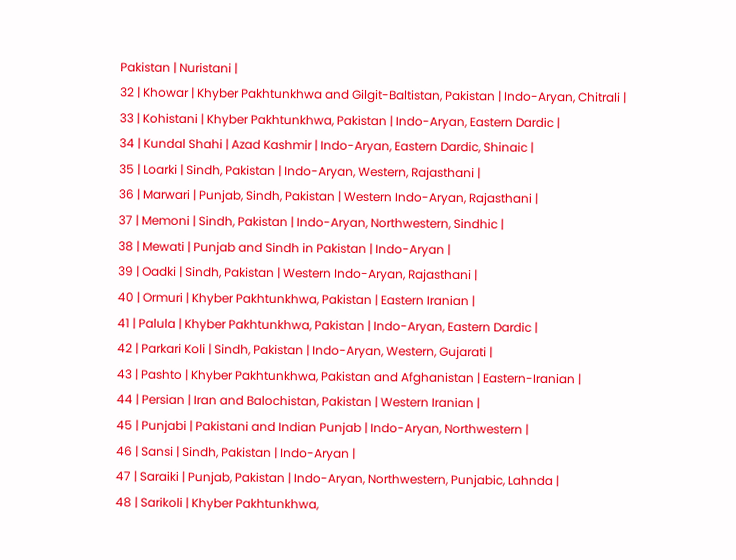Pakistan | Nuristani |
32 | Khowar | Khyber Pakhtunkhwa and Gilgit-Baltistan, Pakistan | Indo-Aryan, Chitrali |
33 | Kohistani | Khyber Pakhtunkhwa, Pakistan | Indo-Aryan, Eastern Dardic |
34 | Kundal Shahi | Azad Kashmir | Indo-Aryan, Eastern Dardic, Shinaic |
35 | Loarki | Sindh, Pakistan | Indo-Aryan, Western, Rajasthani |
36 | Marwari | Punjab, Sindh, Pakistan | Western Indo-Aryan, Rajasthani |
37 | Memoni | Sindh, Pakistan | Indo-Aryan, Northwestern, Sindhic |
38 | Mewati | Punjab and Sindh in Pakistan | Indo-Aryan |
39 | Oadki | Sindh, Pakistan | Western Indo-Aryan, Rajasthani |
40 | Ormuri | Khyber Pakhtunkhwa, Pakistan | Eastern Iranian |
41 | Palula | Khyber Pakhtunkhwa, Pakistan | Indo-Aryan, Eastern Dardic |
42 | Parkari Koli | Sindh, Pakistan | Indo-Aryan, Western, Gujarati |
43 | Pashto | Khyber Pakhtunkhwa, Pakistan and Afghanistan | Eastern-Iranian |
44 | Persian | Iran and Balochistan, Pakistan | Western Iranian |
45 | Punjabi | Pakistani and Indian Punjab | Indo-Aryan, Northwestern |
46 | Sansi | Sindh, Pakistan | Indo-Aryan |
47 | Saraiki | Punjab, Pakistan | Indo-Aryan, Northwestern, Punjabic, Lahnda |
48 | Sarikoli | Khyber Pakhtunkhwa,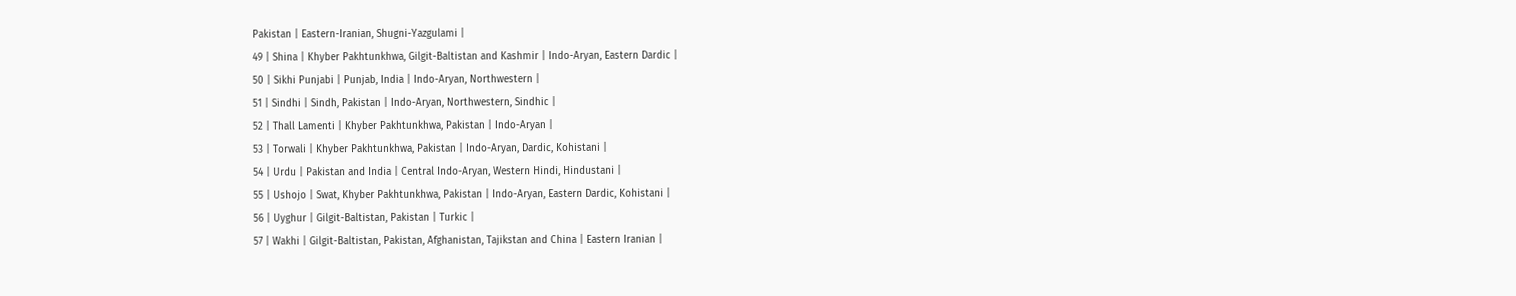Pakistan | Eastern-Iranian, Shugni-Yazgulami |
49 | Shina | Khyber Pakhtunkhwa, Gilgit-Baltistan and Kashmir | Indo-Aryan, Eastern Dardic |
50 | Sikhi Punjabi | Punjab, India | Indo-Aryan, Northwestern |
51 | Sindhi | Sindh, Pakistan | Indo-Aryan, Northwestern, Sindhic |
52 | Thall Lamenti | Khyber Pakhtunkhwa, Pakistan | Indo-Aryan |
53 | Torwali | Khyber Pakhtunkhwa, Pakistan | Indo-Aryan, Dardic, Kohistani |
54 | Urdu | Pakistan and India | Central Indo-Aryan, Western Hindi, Hindustani |
55 | Ushojo | Swat, Khyber Pakhtunkhwa, Pakistan | Indo-Aryan, Eastern Dardic, Kohistani |
56 | Uyghur | Gilgit-Baltistan, Pakistan | Turkic |
57 | Wakhi | Gilgit-Baltistan, Pakistan, Afghanistan, Tajikstan and China | Eastern Iranian |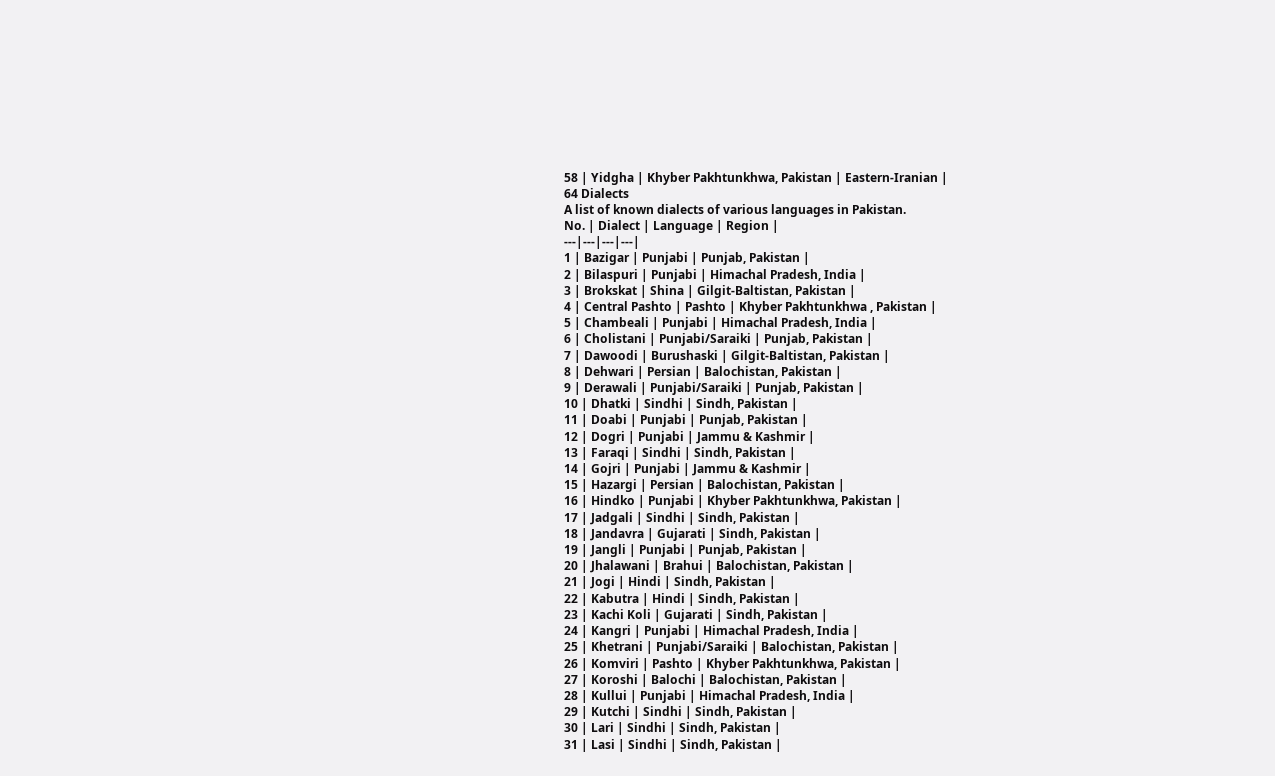58 | Yidgha | Khyber Pakhtunkhwa, Pakistan | Eastern-Iranian |
64 Dialects
A list of known dialects of various languages in Pakistan.
No. | Dialect | Language | Region |
---|---|---|---|
1 | Bazigar | Punjabi | Punjab, Pakistan |
2 | Bilaspuri | Punjabi | Himachal Pradesh, India |
3 | Brokskat | Shina | Gilgit-Baltistan, Pakistan |
4 | Central Pashto | Pashto | Khyber Pakhtunkhwa , Pakistan |
5 | Chambeali | Punjabi | Himachal Pradesh, India |
6 | Cholistani | Punjabi/Saraiki | Punjab, Pakistan |
7 | Dawoodi | Burushaski | Gilgit-Baltistan, Pakistan |
8 | Dehwari | Persian | Balochistan, Pakistan |
9 | Derawali | Punjabi/Saraiki | Punjab, Pakistan |
10 | Dhatki | Sindhi | Sindh, Pakistan |
11 | Doabi | Punjabi | Punjab, Pakistan |
12 | Dogri | Punjabi | Jammu & Kashmir |
13 | Faraqi | Sindhi | Sindh, Pakistan |
14 | Gojri | Punjabi | Jammu & Kashmir |
15 | Hazargi | Persian | Balochistan, Pakistan |
16 | Hindko | Punjabi | Khyber Pakhtunkhwa, Pakistan |
17 | Jadgali | Sindhi | Sindh, Pakistan |
18 | Jandavra | Gujarati | Sindh, Pakistan |
19 | Jangli | Punjabi | Punjab, Pakistan |
20 | Jhalawani | Brahui | Balochistan, Pakistan |
21 | Jogi | Hindi | Sindh, Pakistan |
22 | Kabutra | Hindi | Sindh, Pakistan |
23 | Kachi Koli | Gujarati | Sindh, Pakistan |
24 | Kangri | Punjabi | Himachal Pradesh, India |
25 | Khetrani | Punjabi/Saraiki | Balochistan, Pakistan |
26 | Komviri | Pashto | Khyber Pakhtunkhwa, Pakistan |
27 | Koroshi | Balochi | Balochistan, Pakistan |
28 | Kullui | Punjabi | Himachal Pradesh, India |
29 | Kutchi | Sindhi | Sindh, Pakistan |
30 | Lari | Sindhi | Sindh, Pakistan |
31 | Lasi | Sindhi | Sindh, Pakistan |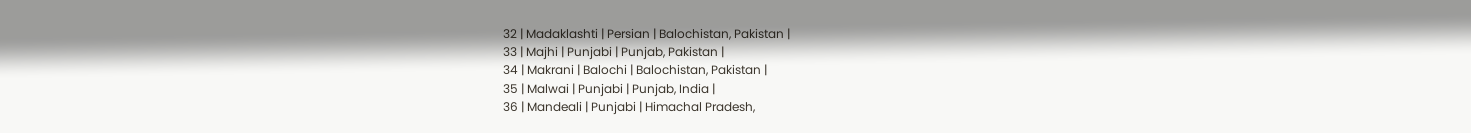32 | Madaklashti | Persian | Balochistan, Pakistan |
33 | Majhi | Punjabi | Punjab, Pakistan |
34 | Makrani | Balochi | Balochistan, Pakistan |
35 | Malwai | Punjabi | Punjab, India |
36 | Mandeali | Punjabi | Himachal Pradesh,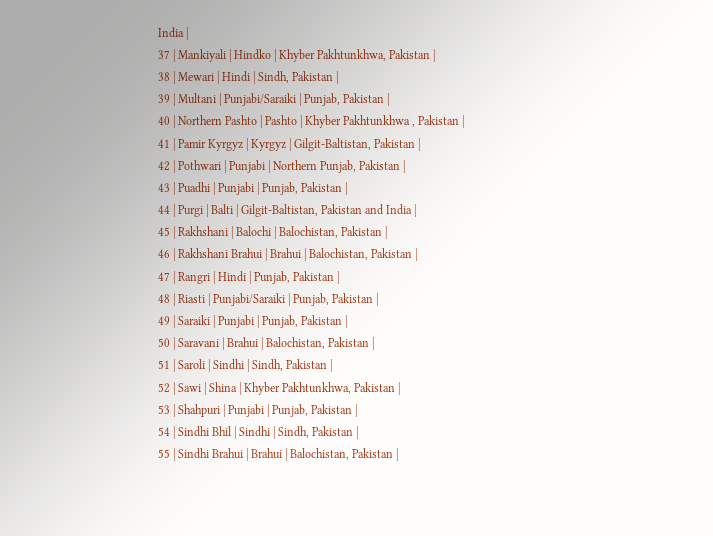India |
37 | Mankiyali | Hindko | Khyber Pakhtunkhwa, Pakistan |
38 | Mewari | Hindi | Sindh, Pakistan |
39 | Multani | Punjabi/Saraiki | Punjab, Pakistan |
40 | Northern Pashto | Pashto | Khyber Pakhtunkhwa , Pakistan |
41 | Pamir Kyrgyz | Kyrgyz | Gilgit-Baltistan, Pakistan |
42 | Pothwari | Punjabi | Northern Punjab, Pakistan |
43 | Puadhi | Punjabi | Punjab, Pakistan |
44 | Purgi | Balti | Gilgit-Baltistan, Pakistan and India |
45 | Rakhshani | Balochi | Balochistan, Pakistan |
46 | Rakhshani Brahui | Brahui | Balochistan, Pakistan |
47 | Rangri | Hindi | Punjab, Pakistan |
48 | Riasti | Punjabi/Saraiki | Punjab, Pakistan |
49 | Saraiki | Punjabi | Punjab, Pakistan |
50 | Saravani | Brahui | Balochistan, Pakistan |
51 | Saroli | Sindhi | Sindh, Pakistan |
52 | Sawi | Shina | Khyber Pakhtunkhwa, Pakistan |
53 | Shahpuri | Punjabi | Punjab, Pakistan |
54 | Sindhi Bhil | Sindhi | Sindh, Pakistan |
55 | Sindhi Brahui | Brahui | Balochistan, Pakistan |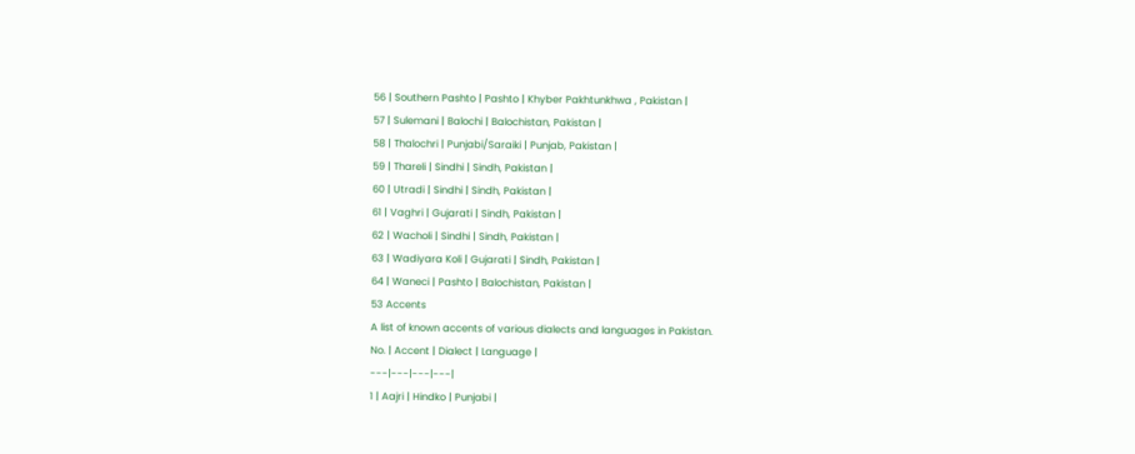56 | Southern Pashto | Pashto | Khyber Pakhtunkhwa , Pakistan |
57 | Sulemani | Balochi | Balochistan, Pakistan |
58 | Thalochri | Punjabi/Saraiki | Punjab, Pakistan |
59 | Thareli | Sindhi | Sindh, Pakistan |
60 | Utradi | Sindhi | Sindh, Pakistan |
61 | Vaghri | Gujarati | Sindh, Pakistan |
62 | Wacholi | Sindhi | Sindh, Pakistan |
63 | Wadiyara Koli | Gujarati | Sindh, Pakistan |
64 | Waneci | Pashto | Balochistan, Pakistan |
53 Accents
A list of known accents of various dialects and languages in Pakistan.
No. | Accent | Dialect | Language |
---|---|---|---|
1 | Aajri | Hindko | Punjabi |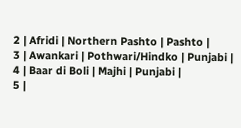2 | Afridi | Northern Pashto | Pashto |
3 | Awankari | Pothwari/Hindko | Punjabi |
4 | Baar di Boli | Majhi | Punjabi |
5 |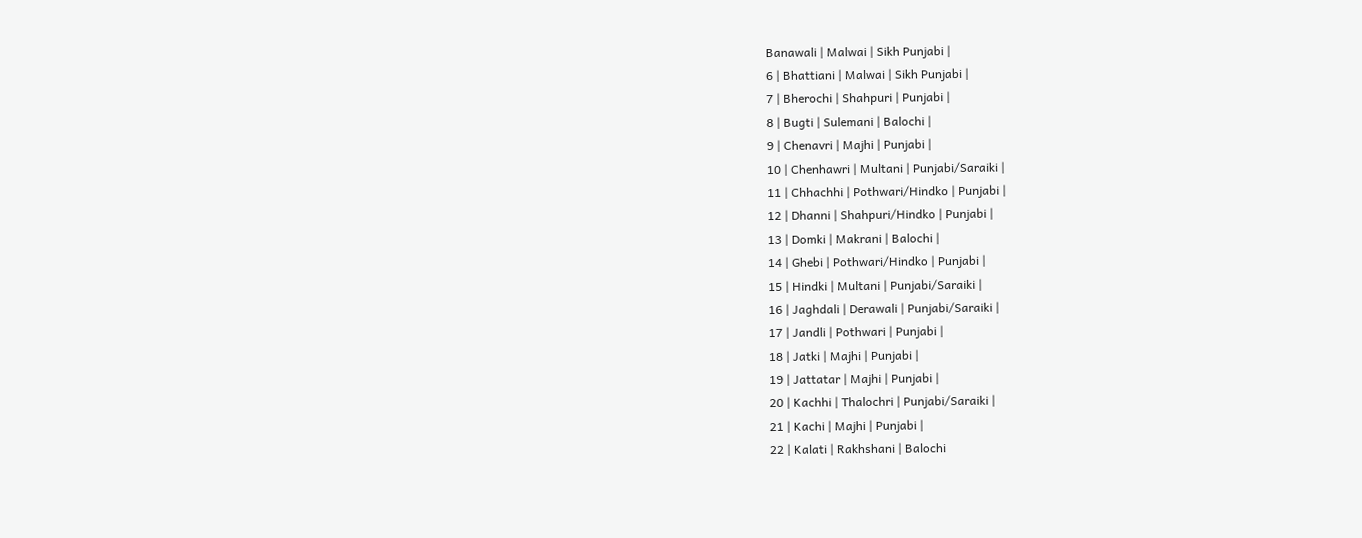Banawali | Malwai | Sikh Punjabi |
6 | Bhattiani | Malwai | Sikh Punjabi |
7 | Bherochi | Shahpuri | Punjabi |
8 | Bugti | Sulemani | Balochi |
9 | Chenavri | Majhi | Punjabi |
10 | Chenhawri | Multani | Punjabi/Saraiki |
11 | Chhachhi | Pothwari/Hindko | Punjabi |
12 | Dhanni | Shahpuri/Hindko | Punjabi |
13 | Domki | Makrani | Balochi |
14 | Ghebi | Pothwari/Hindko | Punjabi |
15 | Hindki | Multani | Punjabi/Saraiki |
16 | Jaghdali | Derawali | Punjabi/Saraiki |
17 | Jandli | Pothwari | Punjabi |
18 | Jatki | Majhi | Punjabi |
19 | Jattatar | Majhi | Punjabi |
20 | Kachhi | Thalochri | Punjabi/Saraiki |
21 | Kachi | Majhi | Punjabi |
22 | Kalati | Rakhshani | Balochi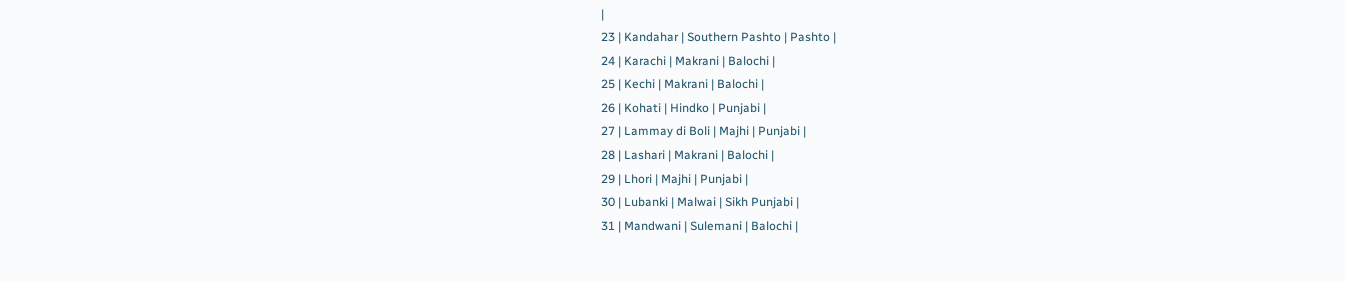|
23 | Kandahar | Southern Pashto | Pashto |
24 | Karachi | Makrani | Balochi |
25 | Kechi | Makrani | Balochi |
26 | Kohati | Hindko | Punjabi |
27 | Lammay di Boli | Majhi | Punjabi |
28 | Lashari | Makrani | Balochi |
29 | Lhori | Majhi | Punjabi |
30 | Lubanki | Malwai | Sikh Punjabi |
31 | Mandwani | Sulemani | Balochi |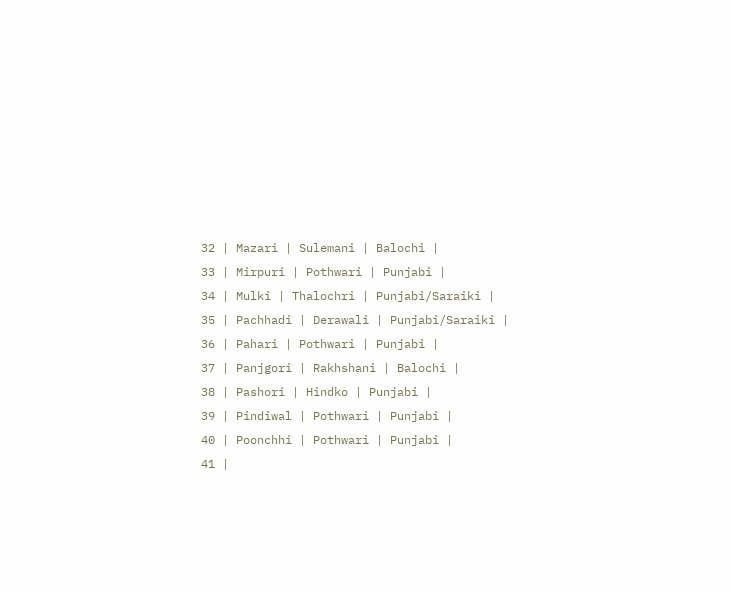32 | Mazari | Sulemani | Balochi |
33 | Mirpuri | Pothwari | Punjabi |
34 | Mulki | Thalochri | Punjabi/Saraiki |
35 | Pachhadi | Derawali | Punjabi/Saraiki |
36 | Pahari | Pothwari | Punjabi |
37 | Panjgori | Rakhshani | Balochi |
38 | Pashori | Hindko | Punjabi |
39 | Pindiwal | Pothwari | Punjabi |
40 | Poonchhi | Pothwari | Punjabi |
41 |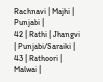Rachnavi | Majhi | Punjabi |
42 | Rathi | Jhangvi | Punjabi/Saraiki |
43 | Rathoori | Malwai |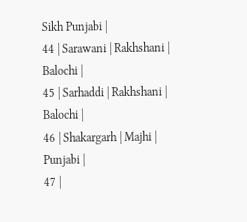Sikh Punjabi |
44 | Sarawani | Rakhshani | Balochi |
45 | Sarhaddi | Rakhshani | Balochi |
46 | Shakargarh | Majhi | Punjabi |
47 |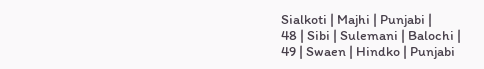Sialkoti | Majhi | Punjabi |
48 | Sibi | Sulemani | Balochi |
49 | Swaen | Hindko | Punjabi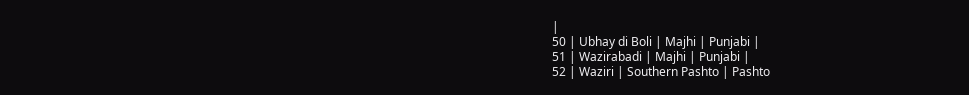|
50 | Ubhay di Boli | Majhi | Punjabi |
51 | Wazirabadi | Majhi | Punjabi |
52 | Waziri | Southern Pashto | Pashto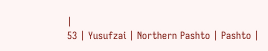|
53 | Yusufzai | Northern Pashto | Pashto |